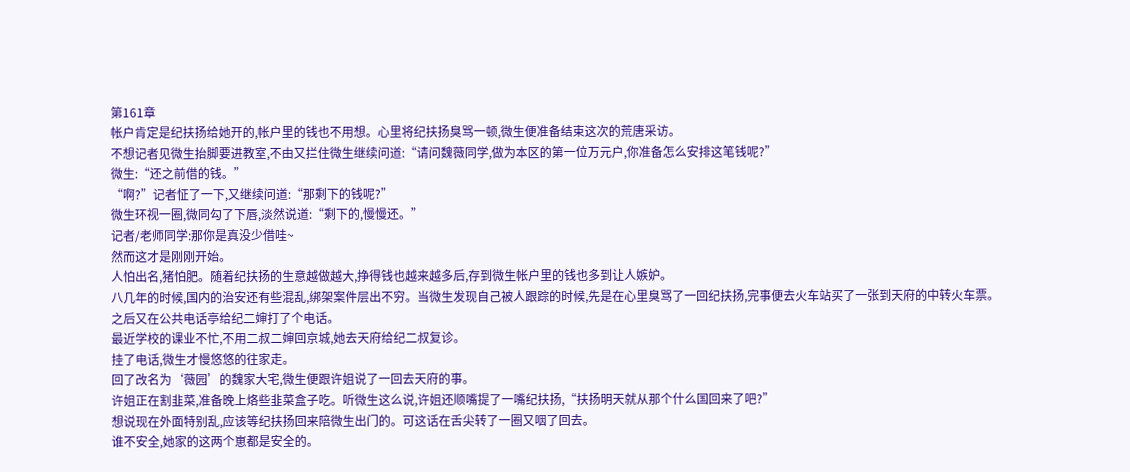第161章
帐户肯定是纪扶扬给她开的,帐户里的钱也不用想。心里将纪扶扬臭骂一顿,微生便准备结束这次的荒唐采访。
不想记者见微生抬脚要进教室,不由又拦住微生继续问道:“请问魏薇同学,做为本区的第一位万元户,你准备怎么安排这笔钱呢?”
微生:“还之前借的钱。”
“啊?”记者怔了一下,又继续问道:“那剩下的钱呢?”
微生环视一圈,微同勾了下唇,淡然说道:“剩下的,慢慢还。”
记者/老师同学:那你是真没少借哇~
然而这才是刚刚开始。
人怕出名,猪怕肥。随着纪扶扬的生意越做越大,挣得钱也越来越多后,存到微生帐户里的钱也多到让人嫉妒。
八几年的时候,国内的治安还有些混乱,绑架案件层出不穷。当微生发现自己被人跟踪的时候,先是在心里臭骂了一回纪扶扬,完事便去火车站买了一张到天府的中转火车票。
之后又在公共电话亭给纪二婶打了个电话。
最近学校的课业不忙,不用二叔二婶回京城,她去天府给纪二叔复诊。
挂了电话,微生才慢悠悠的往家走。
回了改名为‘薇园’的魏家大宅,微生便跟许姐说了一回去天府的事。
许姐正在割韭菜,准备晚上烙些韭菜盒子吃。听微生这么说,许姐还顺嘴提了一嘴纪扶扬,“扶扬明天就从那个什么国回来了吧?”
想说现在外面特别乱,应该等纪扶扬回来陪微生出门的。可这话在舌尖转了一圈又咽了回去。
谁不安全,她家的这两个崽都是安全的。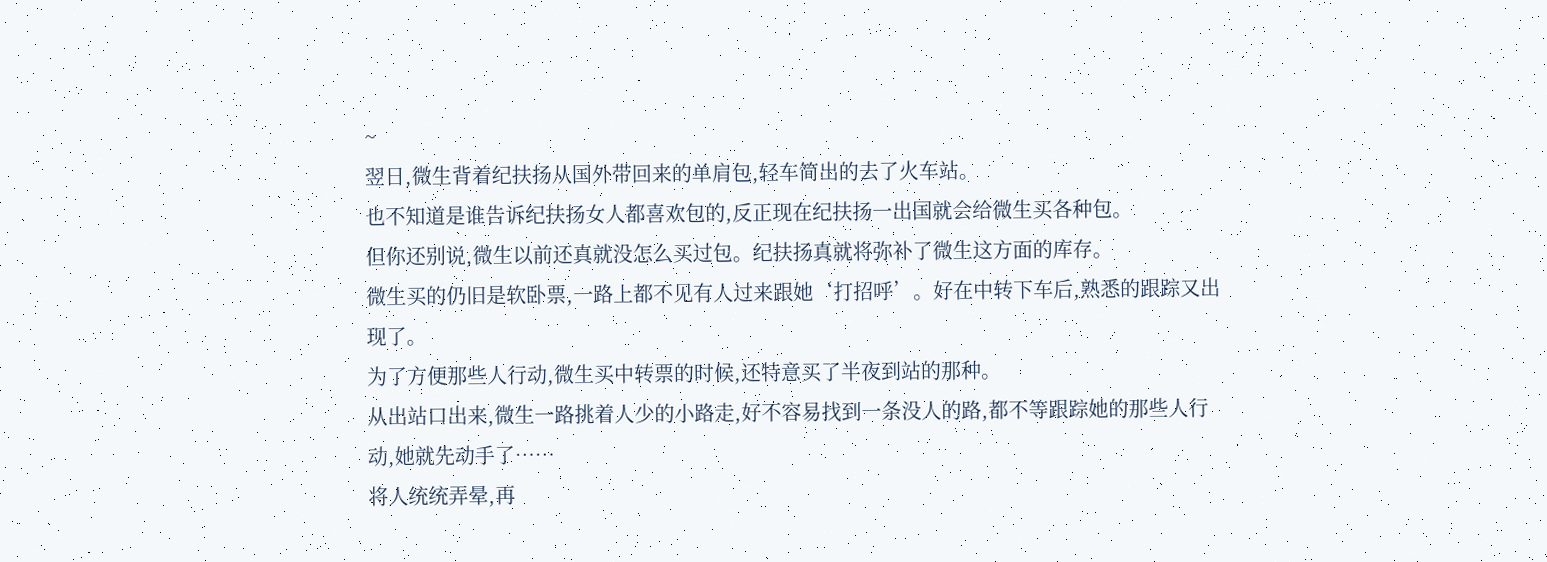~
翌日,微生背着纪扶扬从国外带回来的单肩包,轻车简出的去了火车站。
也不知道是谁告诉纪扶扬女人都喜欢包的,反正现在纪扶扬一出国就会给微生买各种包。
但你还别说,微生以前还真就没怎么买过包。纪扶扬真就将弥补了微生这方面的库存。
微生买的仍旧是软卧票,一路上都不见有人过来跟她‘打招呼’。好在中转下车后,熟悉的跟踪又出现了。
为了方便那些人行动,微生买中转票的时候,还特意买了半夜到站的那种。
从出站口出来,微生一路挑着人少的小路走,好不容易找到一条没人的路,都不等跟踪她的那些人行动,她就先动手了……
将人统统弄晕,再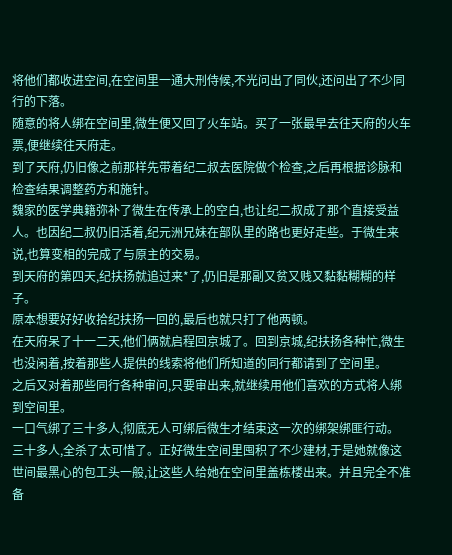将他们都收进空间,在空间里一通大刑侍候,不光问出了同伙,还问出了不少同行的下落。
随意的将人绑在空间里,微生便又回了火车站。买了一张最早去往天府的火车票,便继续往天府走。
到了天府,仍旧像之前那样先带着纪二叔去医院做个检查,之后再根据诊脉和检查结果调整药方和施针。
魏家的医学典籍弥补了微生在传承上的空白,也让纪二叔成了那个直接受益人。也因纪二叔仍旧活着,纪元洲兄妹在部队里的路也更好走些。于微生来说,也算变相的完成了与原主的交易。
到天府的第四天,纪扶扬就追过来*了,仍旧是那副又贫又贱又黏黏糊糊的样子。
原本想要好好收拾纪扶扬一回的,最后也就只打了他两顿。
在天府呆了十一二天,他们俩就启程回京城了。回到京城,纪扶扬各种忙,微生也没闲着,按着那些人提供的线索将他们所知道的同行都请到了空间里。
之后又对着那些同行各种审问,只要审出来,就继续用他们喜欢的方式将人绑到空间里。
一口气绑了三十多人,彻底无人可绑后微生才结束这一次的绑架绑匪行动。
三十多人,全杀了太可惜了。正好微生空间里囤积了不少建材,于是她就像这世间最黑心的包工头一般,让这些人给她在空间里盖栋楼出来。并且完全不准备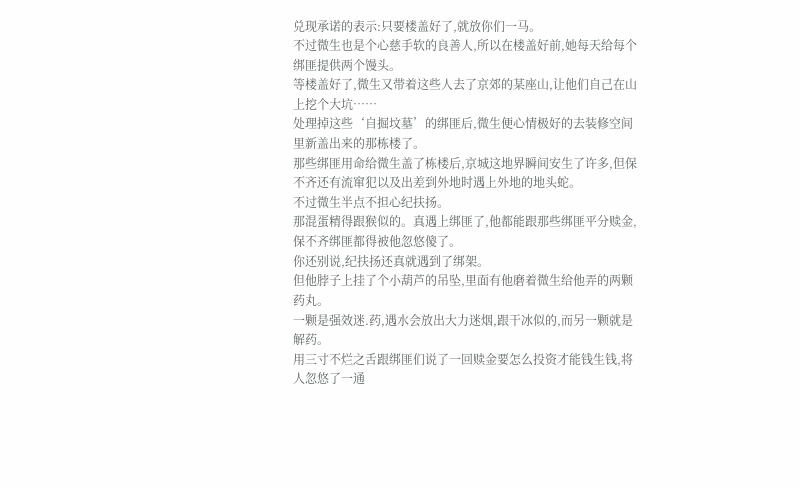兑现承诺的表示:只要楼盖好了,就放你们一马。
不过微生也是个心慈手软的良善人,所以在楼盖好前,她每天给每个绑匪提供两个馒头。
等楼盖好了,微生又带着这些人去了京郊的某座山,让他们自己在山上挖个大坑……
处理掉这些‘自掘坟墓’的绑匪后,微生便心情极好的去装修空间里新盖出来的那栋楼了。
那些绑匪用命给微生盖了栋楼后,京城这地界瞬间安生了许多,但保不齐还有流窜犯以及出差到外地时遇上外地的地头蛇。
不过微生半点不担心纪扶扬。
那混蛋精得跟猴似的。真遇上绑匪了,他都能跟那些绑匪平分赎金,保不齐绑匪都得被他忽悠傻了。
你还别说,纪扶扬还真就遇到了绑架。
但他脖子上挂了个小葫芦的吊坠,里面有他磨着微生给他弄的两颗药丸。
一颗是强效迷.药,遇水会放出大力迷烟,跟干冰似的,而另一颗就是解药。
用三寸不烂之舌跟绑匪们说了一回赎金要怎么投资才能钱生钱,将人忽悠了一通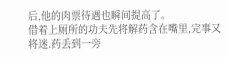后,他的肉票待遇也瞬间提高了。
借着上厕所的功夫先将解药含在嘴里,完事又将迷.药丢到一旁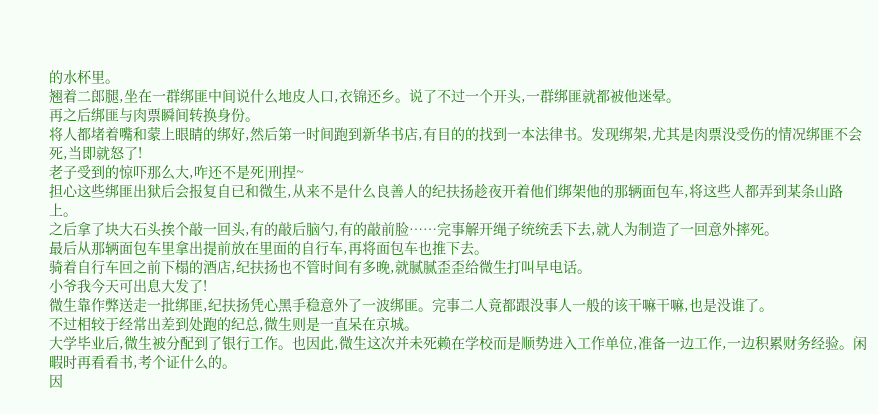的水杯里。
翘着二郎腿,坐在一群绑匪中间说什么地皮人口,衣锦还乡。说了不过一个开头,一群绑匪就都被他迷晕。
再之后绑匪与肉票瞬间转换身份。
将人都堵着嘴和蒙上眼睛的绑好,然后第一时间跑到新华书店,有目的的找到一本法律书。发现绑架,尤其是肉票没受伤的情况绑匪不会死,当即就怒了!
老子受到的惊吓那么大,咋还不是死|刑捏~
担心这些绑匪出狱后会报复自已和微生,从来不是什么良善人的纪扶扬趁夜开着他们绑架他的那辆面包车,将这些人都弄到某条山路上。
之后拿了块大石头挨个敲一回头,有的敲后脑勺,有的敲前脸……完事解开绳子统统丢下去,就人为制造了一回意外摔死。
最后从那辆面包车里拿出提前放在里面的自行车,再将面包车也推下去。
骑着自行车回之前下榻的酒店,纪扶扬也不管时间有多晚,就腻腻歪歪给微生打叫早电话。
小爷我今天可出息大发了!
微生靠作弊送走一批绑匪,纪扶扬凭心黑手稳意外了一波绑匪。完事二人竟都跟没事人一般的该干嘛干嘛,也是没谁了。
不过相较于经常出差到处跑的纪总,微生则是一直呆在京城。
大学毕业后,微生被分配到了银行工作。也因此,微生这次并未死赖在学校而是顺势进入工作单位,准备一边工作,一边积累财务经验。闲暇时再看看书,考个证什么的。
因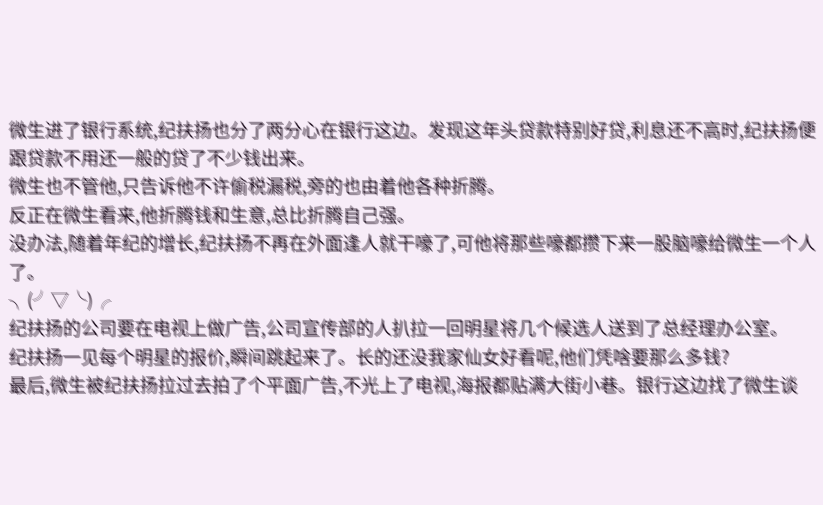微生进了银行系统,纪扶扬也分了两分心在银行这边。发现这年头贷款特别好贷,利息还不高时,纪扶扬便跟贷款不用还一般的贷了不少钱出来。
微生也不管他,只告诉他不许偷税漏税,旁的也由着他各种折腾。
反正在微生看来,他折腾钱和生意,总比折腾自己强。
没办法,随着年纪的增长,纪扶扬不再在外面逢人就干嚎了,可他将那些嚎都攒下来一股脑嚎给微生一个人了。
╮(╯▽╰)╭
纪扶扬的公司要在电视上做广告,公司宣传部的人扒拉一回明星将几个候选人送到了总经理办公室。
纪扶扬一见每个明星的报价,瞬间跳起来了。长的还没我家仙女好看呢,他们凭啥要那么多钱?
最后,微生被纪扶扬拉过去拍了个平面广告,不光上了电视,海报都贴满大街小巷。银行这边找了微生谈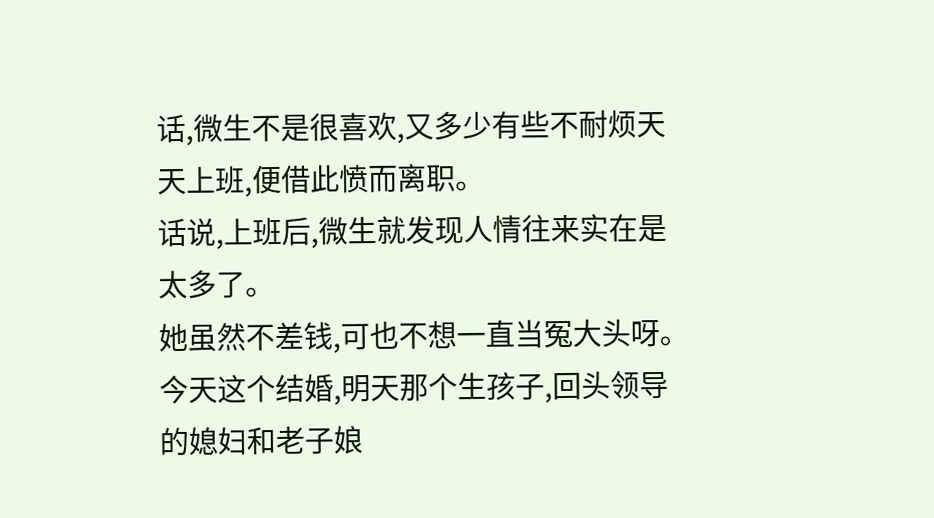话,微生不是很喜欢,又多少有些不耐烦天天上班,便借此愤而离职。
话说,上班后,微生就发现人情往来实在是太多了。
她虽然不差钱,可也不想一直当冤大头呀。
今天这个结婚,明天那个生孩子,回头领导的媳妇和老子娘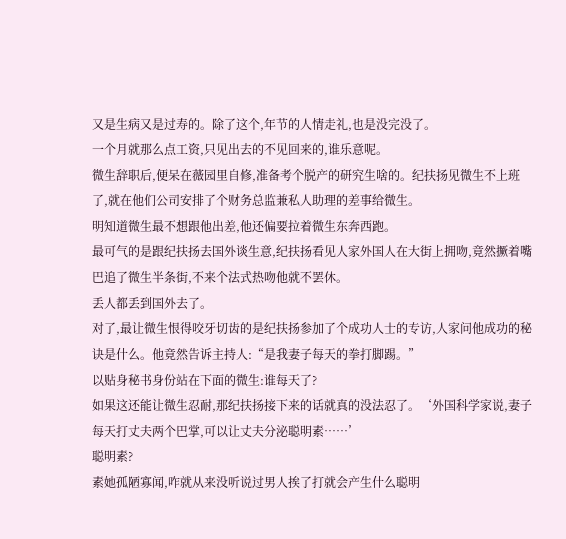又是生病又是过寿的。除了这个,年节的人情走礼,也是没完没了。
一个月就那么点工资,只见出去的不见回来的,谁乐意呢。
微生辞职后,便呆在薇园里自修,准备考个脱产的研究生啥的。纪扶扬见微生不上班了,就在他们公司安排了个财务总监兼私人助理的差事给微生。
明知道微生最不想跟他出差,他还偏要拉着微生东奔西跑。
最可气的是跟纪扶扬去国外谈生意,纪扶扬看见人家外国人在大街上拥吻,竟然撅着嘴巴追了微生半条街,不来个法式热吻他就不罢休。
丢人都丢到国外去了。
对了,最让微生恨得咬牙切齿的是纪扶扬参加了个成功人士的专访,人家问他成功的秘诀是什么。他竟然告诉主持人:“是我妻子每天的拳打脚踢。”
以贴身秘书身份站在下面的微生:谁每天了?
如果这还能让微生忍耐,那纪扶扬接下来的话就真的没法忍了。‘外国科学家说,妻子每天打丈夫两个巴掌,可以让丈夫分泌聪明素……’
聪明素?
素她孤陋寡闻,咋就从来没听说过男人挨了打就会产生什么聪明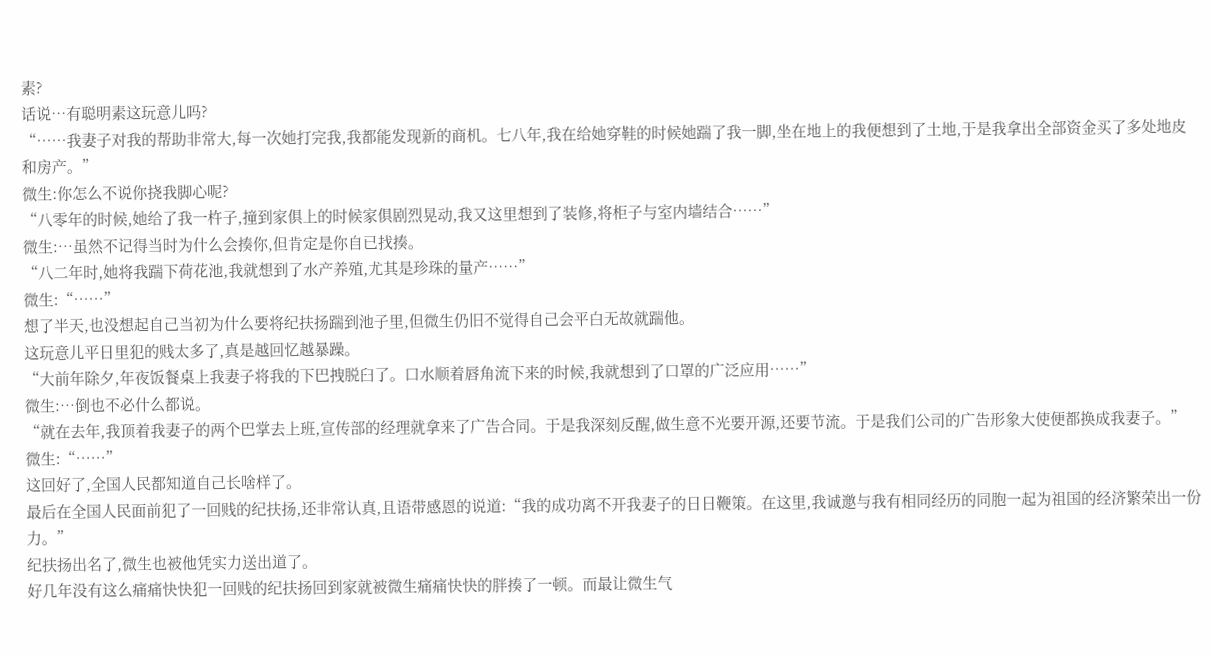素?
话说…有聪明素这玩意儿吗?
“……我妻子对我的帮助非常大,每一次她打完我,我都能发现新的商机。七八年,我在给她穿鞋的时候她踹了我一脚,坐在地上的我便想到了土地,于是我拿出全部资金买了多处地皮和房产。”
微生:你怎么不说你挠我脚心呢?
“八零年的时候,她给了我一杵子,撞到家俱上的时候家俱剧烈晃动,我又这里想到了装修,将柜子与室内墙结合……”
微生:…虽然不记得当时为什么会揍你,但肯定是你自已找揍。
“八二年时,她将我踹下荷花池,我就想到了水产养殖,尤其是珍珠的量产……”
微生:“……”
想了半天,也没想起自己当初为什么要将纪扶扬踹到池子里,但微生仍旧不觉得自己会平白无故就踹他。
这玩意儿平日里犯的贱太多了,真是越回忆越暴躁。
“大前年除夕,年夜饭餐桌上我妻子将我的下巴拽脱臼了。口水顺着唇角流下来的时候,我就想到了口罩的广泛应用……”
微生:…倒也不必什么都说。
“就在去年,我顶着我妻子的两个巴掌去上班,宣传部的经理就拿来了广告合同。于是我深刻反醒,做生意不光要开源,还要节流。于是我们公司的广告形象大使便都换成我妻子。”
微生:“……”
这回好了,全国人民都知道自己长啥样了。
最后在全国人民面前犯了一回贱的纪扶扬,还非常认真,且语带感恩的说道:“我的成功离不开我妻子的日日鞭策。在这里,我诚邀与我有相同经历的同胞一起为祖国的经济繁荣出一份力。”
纪扶扬出名了,微生也被他凭实力送出道了。
好几年没有这么痛痛快快犯一回贱的纪扶扬回到家就被微生痛痛快快的胖揍了一顿。而最让微生气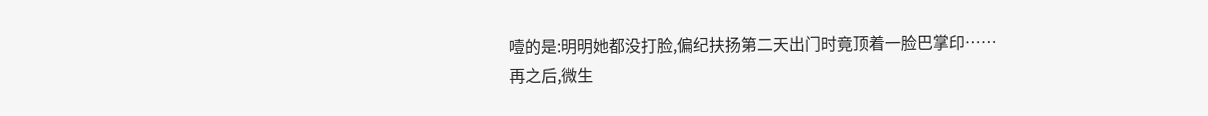噎的是:明明她都没打脸,偏纪扶扬第二天出门时竟顶着一脸巴掌印……
再之后,微生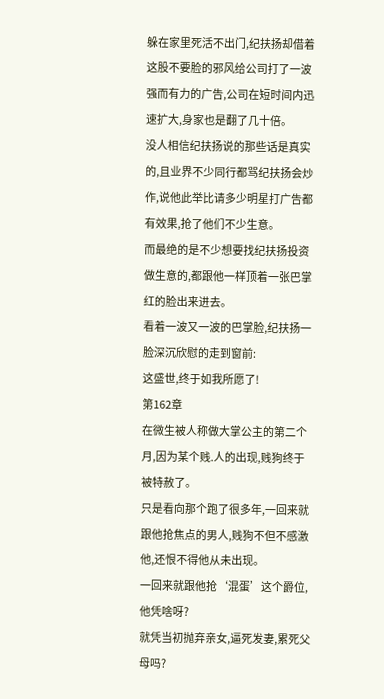躲在家里死活不出门,纪扶扬却借着这股不要脸的邪风给公司打了一波强而有力的广告,公司在短时间内迅速扩大,身家也是翻了几十倍。
没人相信纪扶扬说的那些话是真实的,且业界不少同行都骂纪扶扬会炒作,说他此举比请多少明星打广告都有效果,抢了他们不少生意。
而最绝的是不少想要找纪扶扬投资做生意的,都跟他一样顶着一张巴掌红的脸出来进去。
看着一波又一波的巴掌脸,纪扶扬一脸深沉欣慰的走到窗前:
这盛世,终于如我所愿了!
第162章
在微生被人称做大掌公主的第二个月,因为某个贱.人的出现,贱狗终于被特赦了。
只是看向那个跑了很多年,一回来就跟他抢焦点的男人,贱狗不但不感激他,还恨不得他从未出现。
一回来就跟他抢‘混蛋’这个爵位,他凭啥呀?
就凭当初抛弃亲女,逼死发妻,累死父母吗?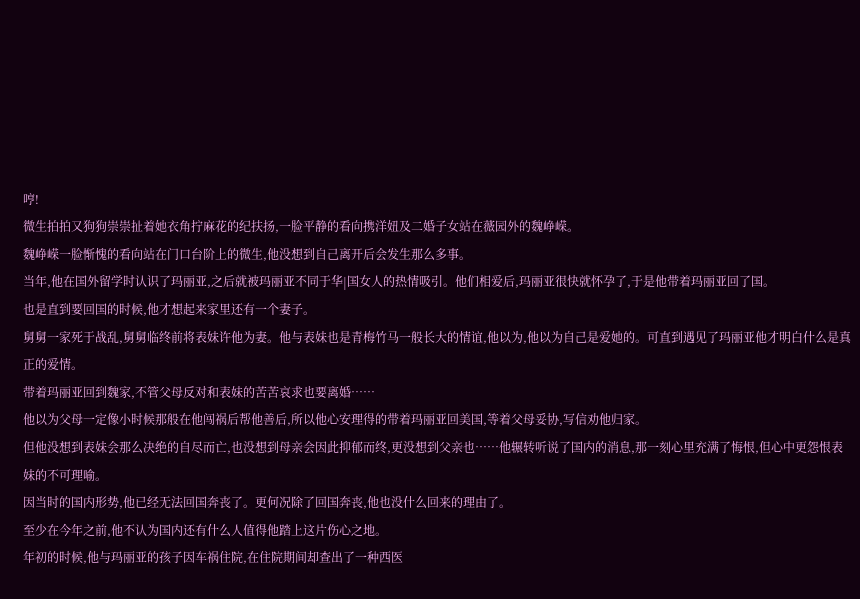哼!
微生拍拍又狗狗崇崇扯着她衣角拧麻花的纪扶扬,一脸平静的看向携洋妞及二婚子女站在薇园外的魏峥嵘。
魏峥嵘一脸惭愧的看向站在门口台阶上的微生,他没想到自己离开后会发生那么多事。
当年,他在国外留学时认识了玛丽亚,之后就被玛丽亚不同于华|国女人的热情吸引。他们相爱后,玛丽亚很快就怀孕了,于是他带着玛丽亚回了国。
也是直到要回国的时候,他才想起来家里还有一个妻子。
舅舅一家死于战乱,舅舅临终前将表妹许他为妻。他与表妹也是青梅竹马一般长大的情谊,他以为,他以为自己是爱她的。可直到遇见了玛丽亚他才明白什么是真正的爱情。
带着玛丽亚回到魏家,不管父母反对和表妹的苦苦哀求也要离婚……
他以为父母一定像小时候那般在他闯祸后帮他善后,所以他心安理得的带着玛丽亚回美国,等着父母妥协,写信劝他归家。
但他没想到表妹会那么决绝的自尽而亡,也没想到母亲会因此抑郁而终,更没想到父亲也……他辗转听说了国内的消息,那一刻心里充满了悔恨,但心中更怨恨表妹的不可理喻。
因当时的国内形势,他已经无法回国奔丧了。更何况除了回国奔丧,他也没什么回来的理由了。
至少在今年之前,他不认为国内还有什么人值得他踏上这片伤心之地。
年初的时候,他与玛丽亚的孩子因车祸住院,在住院期间却查出了一种西医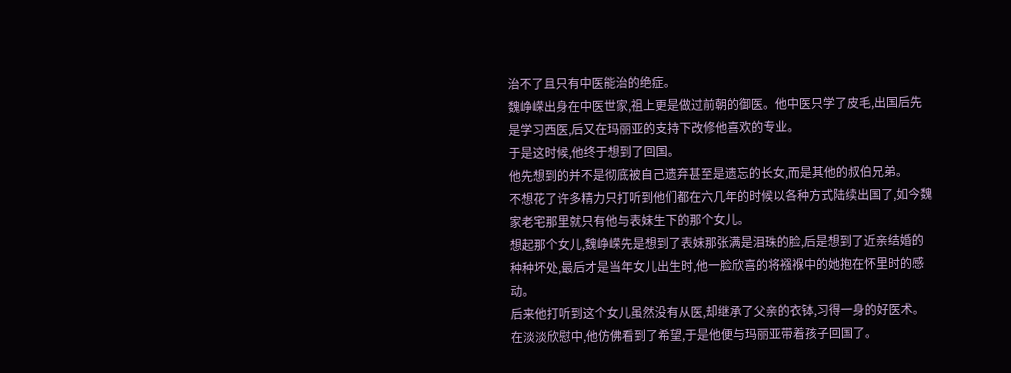治不了且只有中医能治的绝症。
魏峥嵘出身在中医世家,祖上更是做过前朝的御医。他中医只学了皮毛,出国后先是学习西医,后又在玛丽亚的支持下改修他喜欢的专业。
于是这时候,他终于想到了回国。
他先想到的并不是彻底被自己遗弃甚至是遗忘的长女,而是其他的叔伯兄弟。
不想花了许多精力只打听到他们都在六几年的时候以各种方式陆续出国了,如今魏家老宅那里就只有他与表妹生下的那个女儿。
想起那个女儿,魏峥嵘先是想到了表妹那张满是泪珠的脸,后是想到了近亲结婚的种种坏处,最后才是当年女儿出生时,他一脸欣喜的将襁褓中的她抱在怀里时的感动。
后来他打听到这个女儿虽然没有从医,却继承了父亲的衣钵,习得一身的好医术。
在淡淡欣慰中,他仿佛看到了希望,于是他便与玛丽亚带着孩子回国了。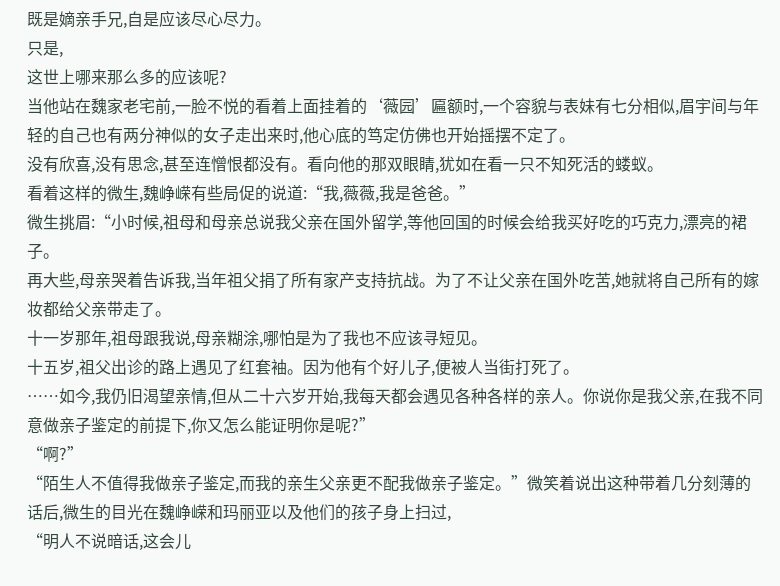既是嫡亲手兄,自是应该尽心尽力。
只是,
这世上哪来那么多的应该呢?
当他站在魏家老宅前,一脸不悦的看着上面挂着的‘薇园’匾额时,一个容貌与表妹有七分相似,眉宇间与年轻的自己也有两分神似的女子走出来时,他心底的笃定仿佛也开始摇摆不定了。
没有欣喜,没有思念,甚至连憎恨都没有。看向他的那双眼睛,犹如在看一只不知死活的蝼蚁。
看着这样的微生,魏峥嵘有些局促的说道:“我,薇薇,我是爸爸。”
微生挑眉:“小时候,祖母和母亲总说我父亲在国外留学,等他回国的时候会给我买好吃的巧克力,漂亮的裙子。
再大些,母亲哭着告诉我,当年祖父捐了所有家产支持抗战。为了不让父亲在国外吃苦,她就将自己所有的嫁妆都给父亲带走了。
十一岁那年,祖母跟我说,母亲糊涂,哪怕是为了我也不应该寻短见。
十五岁,祖父出诊的路上遇见了红套袖。因为他有个好儿子,便被人当街打死了。
……如今,我仍旧渴望亲情,但从二十六岁开始,我每天都会遇见各种各样的亲人。你说你是我父亲,在我不同意做亲子鉴定的前提下,你又怎么能证明你是呢?”
“啊?”
“陌生人不值得我做亲子鉴定,而我的亲生父亲更不配我做亲子鉴定。”微笑着说出这种带着几分刻薄的话后,微生的目光在魏峥嵘和玛丽亚以及他们的孩子身上扫过,
“明人不说暗话,这会儿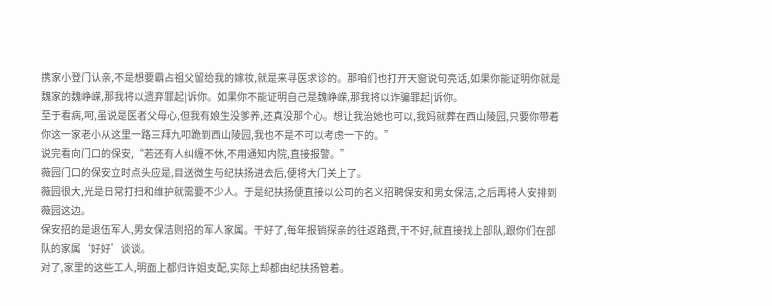携家小登门认亲,不是想要霸占祖父留给我的嫁妆,就是来寻医求诊的。那咱们也打开天窗说句亮话,如果你能证明你就是魏家的魏峥嵘,那我将以遗弃罪起|诉你。如果你不能证明自己是魏峥嵘,那我将以诈骗罪起|诉你。
至于看病,呵,虽说是医者父母心,但我有娘生没爹养,还真没那个心。想让我治她也可以,我妈就葬在西山陵园,只要你带着你这一家老小从这里一路三拜九叩跪到西山陵园,我也不是不可以考虑一下的。”
说完看向门口的保安,“若还有人纠缠不休,不用通知内院,直接报警。”
薇园门口的保安立时点头应是,目送微生与纪扶扬进去后,便将大门关上了。
薇园很大,光是日常打扫和维护就需要不少人。于是纪扶扬便直接以公司的名义招聘保安和男女保洁,之后再将人安排到薇园这边。
保安招的是退伍军人,男女保洁则招的军人家属。干好了,每年报销探亲的往返路费,干不好,就直接找上部队,跟你们在部队的家属‘好好’谈谈。
对了,家里的这些工人,明面上都归许姐支配,实际上却都由纪扶扬管着。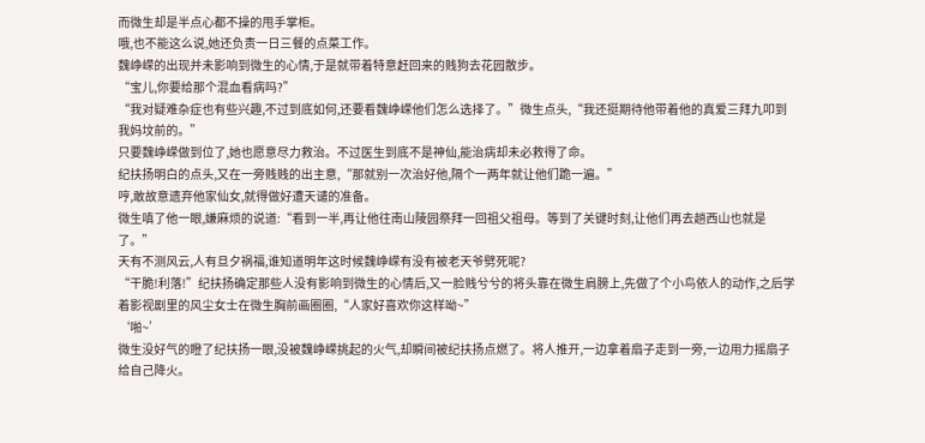而微生却是半点心都不操的甩手掌柜。
哦,也不能这么说,她还负责一日三餐的点菜工作。
魏峥嵘的出现并未影响到微生的心情,于是就带着特意赶回来的贱狗去花园散步。
“宝儿,你要给那个混血看病吗?”
“我对疑难杂症也有些兴趣,不过到底如何,还要看魏峥嵘他们怎么选择了。”微生点头,“我还挺期待他带着他的真爱三拜九叩到我妈坟前的。”
只要魏峥嵘做到位了,她也愿意尽力救治。不过医生到底不是神仙,能治病却未必救得了命。
纪扶扬明白的点头,又在一旁贱贱的出主意,“那就别一次治好他,隔个一两年就让他们跪一遍。”
哼,敢故意遗弃他家仙女,就得做好遭天谴的准备。
微生嗔了他一眼,嫌麻烦的说道:“看到一半,再让他往南山陵园祭拜一回祖父祖母。等到了关键时刻,让他们再去趟西山也就是了。”
天有不测风云,人有旦夕祸福,谁知道明年这时候魏峥嵘有没有被老天爷劈死呢?
“干脆!利落!”纪扶扬确定那些人没有影响到微生的心情后,又一脸贱兮兮的将头靠在微生肩膀上,先做了个小鸟依人的动作,之后学着影视剧里的风尘女士在微生胸前画圈圈,“人家好喜欢你这样呦~”
‘啪~’
微生没好气的瞪了纪扶扬一眼,没被魏峥嵘挑起的火气,却瞬间被纪扶扬点燃了。将人推开,一边拿着扇子走到一旁,一边用力摇扇子给自己降火。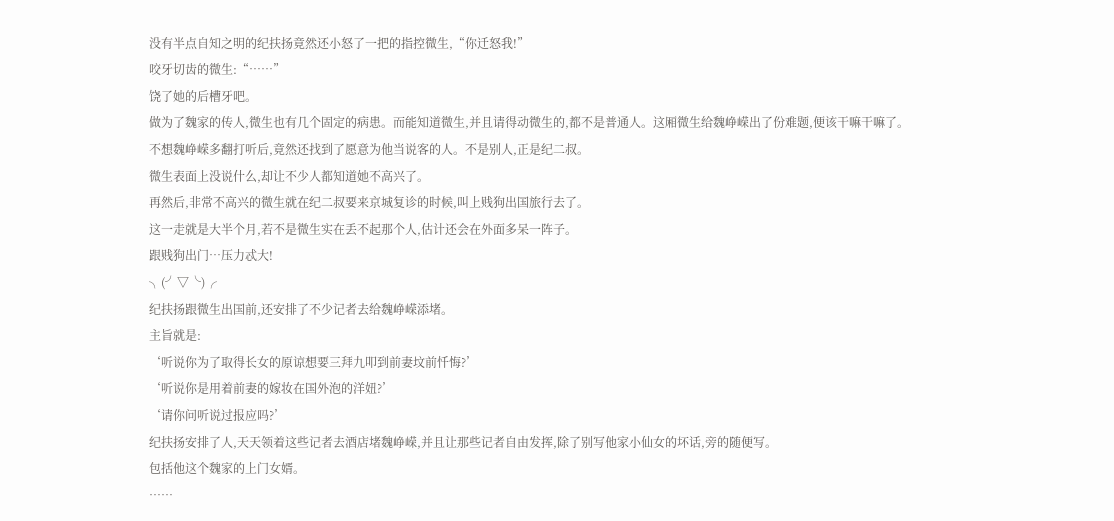没有半点自知之明的纪扶扬竟然还小怒了一把的指控微生,“你迁怒我!”
咬牙切齿的微生:“……”
饶了她的后槽牙吧。
做为了魏家的传人,微生也有几个固定的病患。而能知道微生,并且请得动微生的,都不是普通人。这厢微生给魏峥嵘出了份难题,便该干嘛干嘛了。
不想魏峥嵘多翻打听后,竟然还找到了愿意为他当说客的人。不是别人,正是纪二叔。
微生表面上没说什么,却让不少人都知道她不高兴了。
再然后,非常不高兴的微生就在纪二叔要来京城复诊的时候,叫上贱狗出国旅行去了。
这一走就是大半个月,若不是微生实在丢不起那个人,估计还会在外面多呆一阵子。
跟贱狗出门…压力忒大!
╮(╯▽╰)╭
纪扶扬跟微生出国前,还安排了不少记者去给魏峥嵘添堵。
主旨就是:
‘听说你为了取得长女的原谅想要三拜九叩到前妻坟前忏悔?’
‘听说你是用着前妻的嫁妆在国外泡的洋妞?’
‘请你问听说过报应吗?’
纪扶扬安排了人,天天领着这些记者去酒店堵魏峥嵘,并且让那些记者自由发挥,除了别写他家小仙女的坏话,旁的随便写。
包括他这个魏家的上门女婿。
……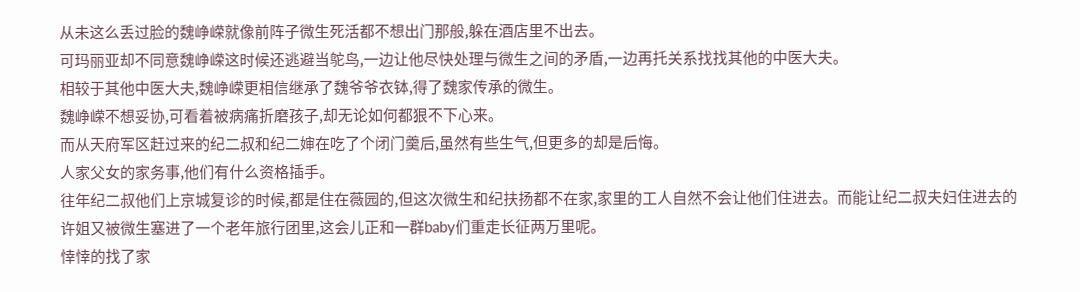从未这么丢过脸的魏峥嵘就像前阵子微生死活都不想出门那般,躲在酒店里不出去。
可玛丽亚却不同意魏峥嵘这时候还逃避当鸵鸟,一边让他尽快处理与微生之间的矛盾,一边再托关系找找其他的中医大夫。
相较于其他中医大夫,魏峥嵘更相信继承了魏爷爷衣钵,得了魏家传承的微生。
魏峥嵘不想妥协,可看着被病痛折磨孩子,却无论如何都狠不下心来。
而从天府军区赶过来的纪二叔和纪二婶在吃了个闭门羹后,虽然有些生气,但更多的却是后悔。
人家父女的家务事,他们有什么资格插手。
往年纪二叔他们上京城复诊的时候,都是住在薇园的,但这次微生和纪扶扬都不在家,家里的工人自然不会让他们住进去。而能让纪二叔夫妇住进去的许姐又被微生塞进了一个老年旅行团里,这会儿正和一群baby们重走长征两万里呢。
悻悻的找了家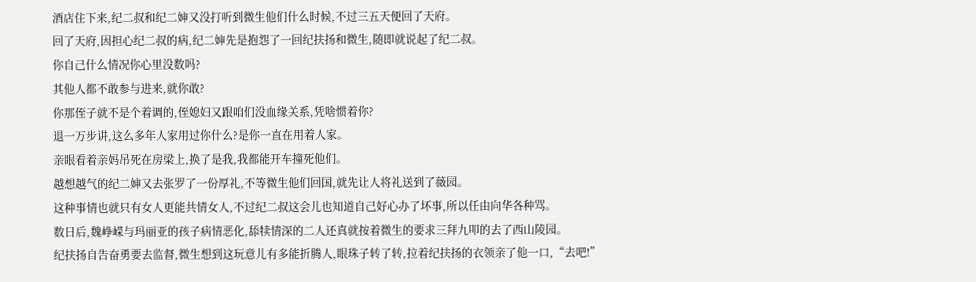酒店住下来,纪二叔和纪二婶又没打听到微生他们什么时候,不过三五天便回了天府。
回了天府,因担心纪二叔的病,纪二婶先是抱怨了一回纪扶扬和微生,随即就说起了纪二叔。
你自己什么情况你心里没数吗?
其他人都不敢参与进来,就你敢?
你那侄子就不是个着调的,侄媳妇又跟咱们没血缘关系,凭啥惯着你?
退一万步讲,这么多年人家用过你什么?是你一直在用着人家。
亲眼看着亲妈吊死在房梁上,换了是我,我都能开车撞死他们。
越想越气的纪二婶又去张罗了一份厚礼,不等微生他们回国,就先让人将礼送到了薇园。
这种事情也就只有女人更能共情女人,不过纪二叔这会儿也知道自己好心办了坏事,所以任由向华各种骂。
数日后,魏峥嵘与玛丽亚的孩子病情恶化,舔犊情深的二人还真就按着微生的要求三拜九叩的去了西山陵园。
纪扶扬自告奋勇要去监督,微生想到这玩意儿有多能折腾人,眼珠子转了转,拉着纪扶扬的衣领亲了他一口,“去吧!”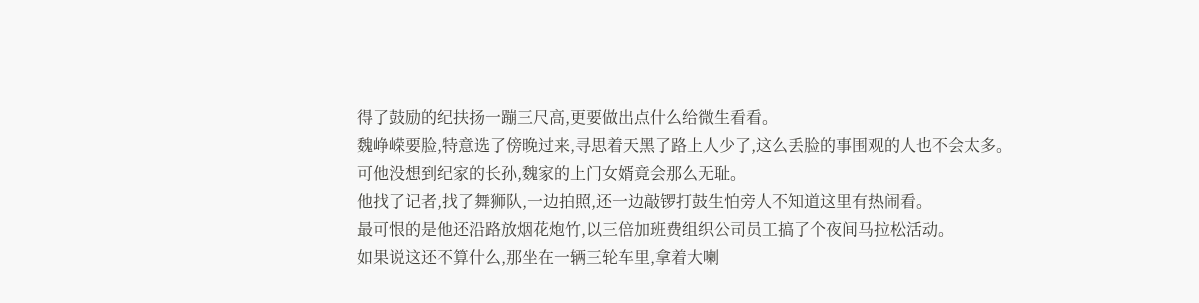得了鼓励的纪扶扬一蹦三尺高,更要做出点什么给微生看看。
魏峥嵘要脸,特意选了傍晚过来,寻思着天黑了路上人少了,这么丢脸的事围观的人也不会太多。
可他没想到纪家的长孙,魏家的上门女婿竟会那么无耻。
他找了记者,找了舞狮队,一边拍照,还一边敲锣打鼓生怕旁人不知道这里有热闹看。
最可恨的是他还沿路放烟花炮竹,以三倍加班费组织公司员工搞了个夜间马拉松活动。
如果说这还不算什么,那坐在一辆三轮车里,拿着大喇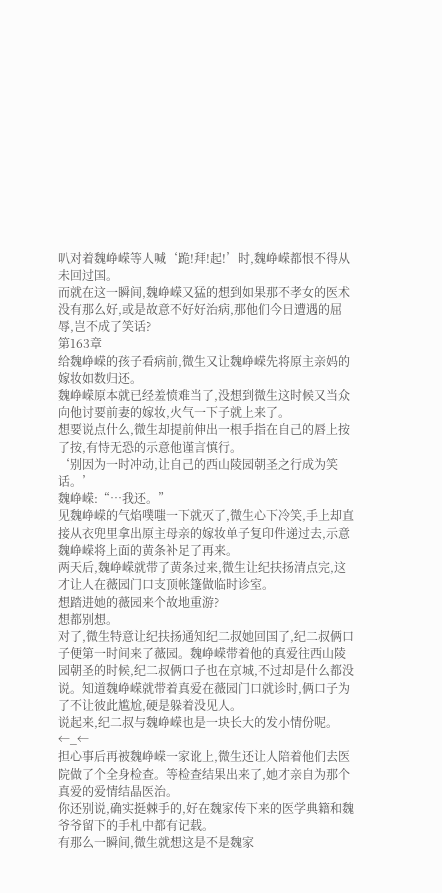叭对着魏峥嵘等人喊‘跪!拜!起!’时,魏峥嵘都恨不得从未回过国。
而就在这一瞬间,魏峥嵘又猛的想到如果那不孝女的医术没有那么好,或是故意不好好治病,那他们今日遭遇的屈辱,岂不成了笑话?
第163章
给魏峥嵘的孩子看病前,微生又让魏峥嵘先将原主亲妈的嫁妆如数归还。
魏峥嵘原本就已经羞愤难当了,没想到微生这时候又当众向他讨要前妻的嫁妆,火气一下子就上来了。
想要说点什么,微生却提前伸出一根手指在自己的唇上按了按,有恃无恐的示意他谨言慎行。
‘别因为一时冲动,让自己的西山陵园朝圣之行成为笑话。’
魏峥嵘:“…我还。”
见魏峥嵘的气焰噗嗤一下就灭了,微生心下冷笑,手上却直接从衣兜里拿出原主母亲的嫁妆单子复印件递过去,示意魏峥嵘将上面的黄条补足了再来。
两天后,魏峥嵘就带了黄条过来,微生让纪扶扬清点完,这才让人在薇园门口支顶帐篷做临时诊室。
想踏进她的薇园来个故地重游?
想都别想。
对了,微生特意让纪扶扬通知纪二叔她回国了,纪二叔俩口子便第一时间来了薇园。魏峥嵘带着他的真爱往西山陵园朝圣的时候,纪二叔俩口子也在京城,不过却是什么都没说。知道魏峥嵘就带着真爱在薇园门口就诊时,俩口子为了不让彼此尴尬,硬是躲着没见人。
说起来,纪二叔与魏峥嵘也是一块长大的发小情份呢。
←_←
担心事后再被魏峥嵘一家讹上,微生还让人陪着他们去医院做了个全身检查。等检查结果出来了,她才亲自为那个真爱的爱情结晶医治。
你还别说,确实挺棘手的,好在魏家传下来的医学典籍和魏爷爷留下的手札中都有记载。
有那么一瞬间,微生就想这是不是魏家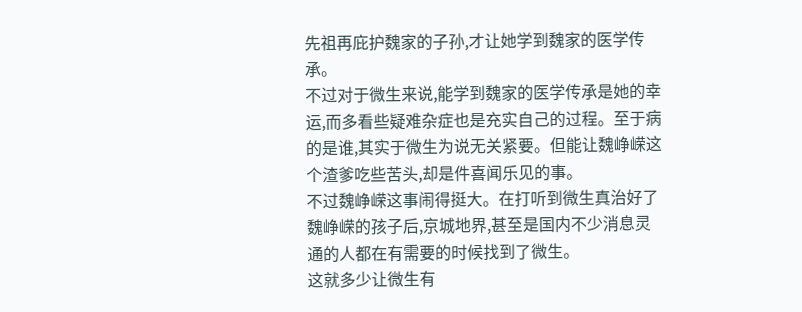先祖再庇护魏家的子孙,才让她学到魏家的医学传承。
不过对于微生来说,能学到魏家的医学传承是她的幸运,而多看些疑难杂症也是充实自己的过程。至于病的是谁,其实于微生为说无关紧要。但能让魏峥嵘这个渣爹吃些苦头,却是件喜闻乐见的事。
不过魏峥嵘这事闹得挺大。在打听到微生真治好了魏峥嵘的孩子后,京城地界,甚至是国内不少消息灵通的人都在有需要的时候找到了微生。
这就多少让微生有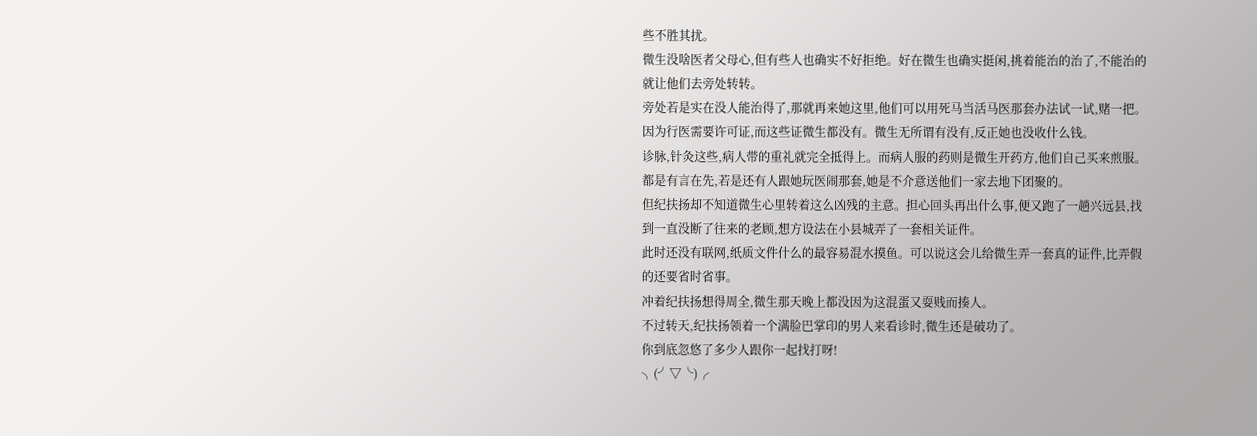些不胜其扰。
微生没啥医者父母心,但有些人也确实不好拒绝。好在微生也确实挺闲,挑着能治的治了,不能治的就让他们去旁处转转。
旁处若是实在没人能治得了,那就再来她这里,他们可以用死马当活马医那套办法试一试,赌一把。
因为行医需要许可证,而这些证微生都没有。微生无所谓有没有,反正她也没收什么钱。
诊脉,针灸这些,病人带的重礼就完全抵得上。而病人服的药则是微生开药方,他们自己买来煎服。都是有言在先,若是还有人跟她玩医闹那套,她是不介意送他们一家去地下团聚的。
但纪扶扬却不知道微生心里转着这么凶残的主意。担心回头再出什么事,便又跑了一趟兴远县,找到一直没断了往来的老顾,想方设法在小县城弄了一套相关证件。
此时还没有联网,纸质文件什么的最容易混水摸鱼。可以说这会儿给微生弄一套真的证件,比弄假的还要省时省事。
冲着纪扶扬想得周全,微生那天晚上都没因为这混蛋又耍贱而揍人。
不过转天,纪扶扬领着一个满脸巴掌印的男人来看诊时,微生还是破功了。
你到底忽悠了多少人跟你一起找打呀!
╮(╯▽╰)╭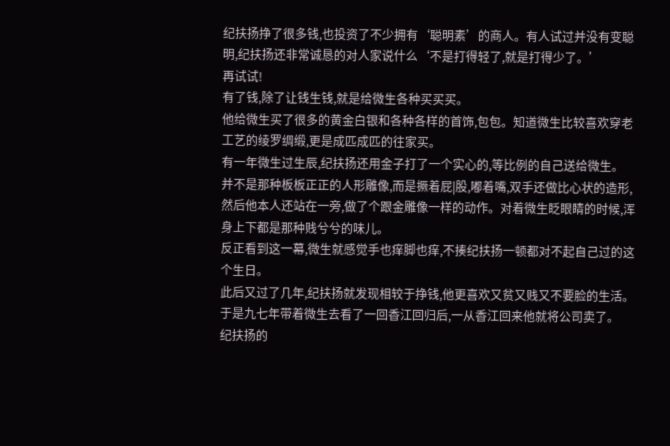纪扶扬挣了很多钱,也投资了不少拥有‘聪明素’的商人。有人试过并没有变聪明,纪扶扬还非常诚恳的对人家说什么‘不是打得轻了,就是打得少了。’
再试试!
有了钱,除了让钱生钱,就是给微生各种买买买。
他给微生买了很多的黄金白银和各种各样的首饰,包包。知道微生比较喜欢穿老工艺的绫罗绸缎,更是成匹成匹的往家买。
有一年微生过生辰,纪扶扬还用金子打了一个实心的,等比例的自己送给微生。
并不是那种板板正正的人形雕像,而是撅着屁|股,嘟着嘴,双手还做比心状的造形,然后他本人还站在一旁,做了个跟金雕像一样的动作。对着微生眨眼睛的时候,浑身上下都是那种贱兮兮的味儿。
反正看到这一幕,微生就感觉手也痒脚也痒,不揍纪扶扬一顿都对不起自己过的这个生日。
此后又过了几年,纪扶扬就发现相较于挣钱,他更喜欢又贫又贱又不要脸的生活。于是九七年带着微生去看了一回香江回归后,一从香江回来他就将公司卖了。
纪扶扬的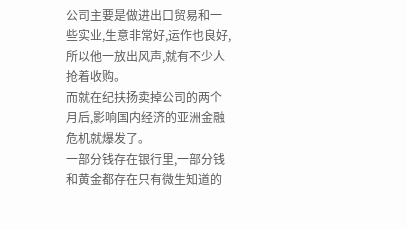公司主要是做进出口贸易和一些实业,生意非常好,运作也良好,所以他一放出风声,就有不少人抢着收购。
而就在纪扶扬卖掉公司的两个月后,影响国内经济的亚洲金融危机就爆发了。
一部分钱存在银行里,一部分钱和黄金都存在只有微生知道的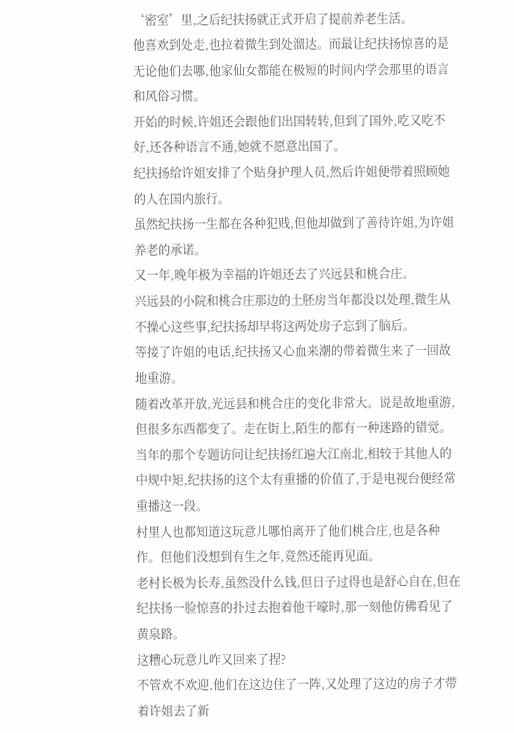‘密室’里,之后纪扶扬就正式开启了提前养老生活。
他喜欢到处走,也拉着微生到处溜达。而最让纪扶扬惊喜的是无论他们去哪,他家仙女都能在极短的时间内学会那里的语言和风俗习惯。
开始的时候,许姐还会跟他们出国转转,但到了国外,吃又吃不好,还各种语言不通,她就不愿意出国了。
纪扶扬给许姐安排了个贴身护理人员,然后许姐便带着照顾她的人在国内旅行。
虽然纪扶扬一生都在各种犯贱,但他却做到了善待许姐,为许姐养老的承诺。
又一年,晚年极为幸福的许姐还去了兴远县和桃合庄。
兴远县的小院和桃合庄那边的土胚房当年都没以处理,微生从不操心这些事,纪扶扬却早将这两处房子忘到了脑后。
等接了许姐的电话,纪扶扬又心血来潮的带着微生来了一回故地重游。
随着改革开放,光远县和桃合庄的变化非常大。说是故地重游,但很多东西都变了。走在街上,陌生的都有一种迷路的错觉。
当年的那个专题访问让纪扶扬红遍大江南北,相较于其他人的中规中矩,纪扶扬的这个太有重播的价值了,于是电视台便经常重播这一段。
村里人也都知道这玩意儿哪怕离开了他们桃合庄,也是各种作。但他们没想到有生之年,竟然还能再见面。
老村长极为长寿,虽然没什么钱,但日子过得也是舒心自在,但在纪扶扬一脸惊喜的扑过去抱着他干嚎时,那一刻他仿佛看见了黄泉路。
这糟心玩意儿咋又回来了捏?
不管欢不欢迎,他们在这边住了一阵,又处理了这边的房子才带着许姐去了新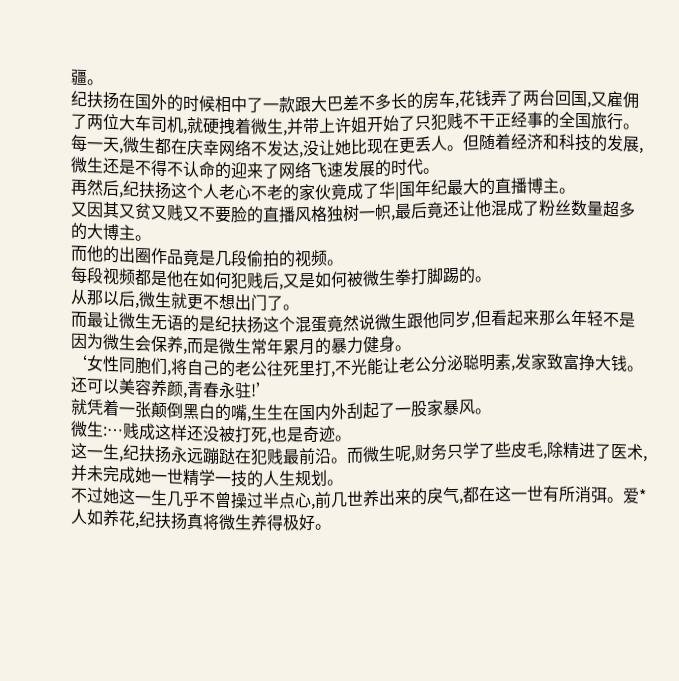疆。
纪扶扬在国外的时候相中了一款跟大巴差不多长的房车,花钱弄了两台回国,又雇佣了两位大车司机,就硬拽着微生,并带上许姐开始了只犯贱不干正经事的全国旅行。
每一天,微生都在庆幸网络不发达,没让她比现在更丢人。但随着经济和科技的发展,微生还是不得不认命的迎来了网络飞速发展的时代。
再然后,纪扶扬这个人老心不老的家伙竟成了华|国年纪最大的直播博主。
又因其又贫又贱又不要脸的直播风格独树一帜,最后竟还让他混成了粉丝数量超多的大博主。
而他的出圈作品竟是几段偷拍的视频。
每段视频都是他在如何犯贱后,又是如何被微生拳打脚踢的。
从那以后,微生就更不想出门了。
而最让微生无语的是纪扶扬这个混蛋竟然说微生跟他同岁,但看起来那么年轻不是因为微生会保养,而是微生常年累月的暴力健身。
‘女性同胞们,将自己的老公往死里打,不光能让老公分泌聪明素,发家致富挣大钱。还可以美容养颜,青春永驻!’
就凭着一张颠倒黑白的嘴,生生在国内外刮起了一股家暴风。
微生:…贱成这样还没被打死,也是奇迹。
这一生,纪扶扬永远蹦跶在犯贱最前沿。而微生呢,财务只学了些皮毛,除精进了医术,并未完成她一世精学一技的人生规划。
不过她这一生几乎不曾操过半点心,前几世养出来的戾气,都在这一世有所消弭。爱*人如养花,纪扶扬真将微生养得极好。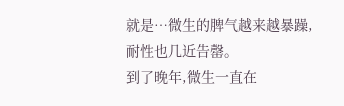就是…微生的脾气越来越暴躁,耐性也几近告罄。
到了晚年,微生一直在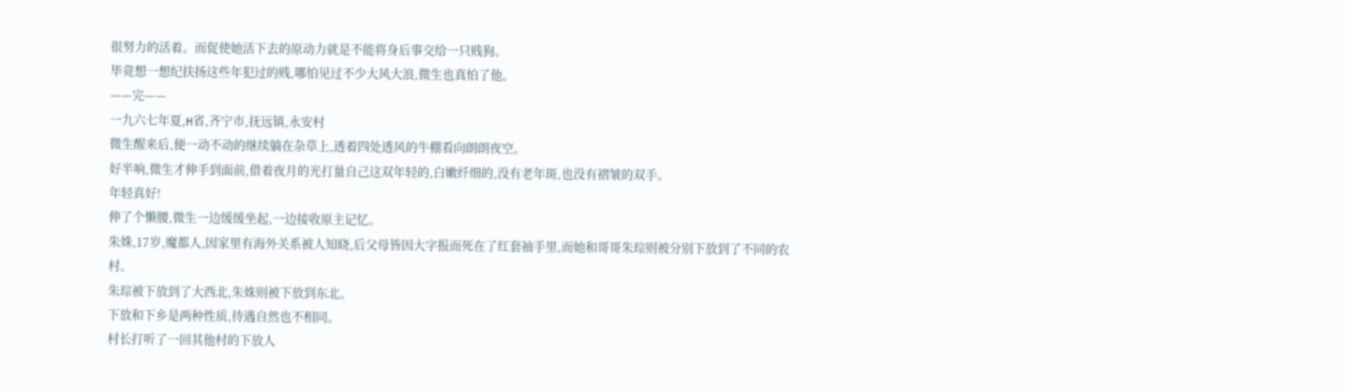很努力的活着。而促使她活下去的原动力就是不能将身后事交给一只贱狗。
毕竟想一想纪扶扬这些年犯过的贱,哪怕见过不少大风大浪,微生也真怕了他。
——完——
一九六七年夏,H省,齐宁市,抚远镇,永安村
微生醒来后,便一动不动的继续躺在杂草上,透着四处透风的牛棚看向朗朗夜空。
好半响,微生才伸手到面前,借着夜月的光打量自己这双年轻的,白嫩纤细的,没有老年斑,也没有褶皱的双手。
年轻真好!
伸了个懒腰,微生一边缓缓坐起,一边接收原主记忆。
朱姝,17岁,魔都人,因家里有海外关系被人知晓,后父母皆因大字报而死在了红套袖手里,而她和哥哥朱琮则被分别下放到了不同的农村。
朱琮被下放到了大西北,朱姝则被下放到东北。
下放和下乡是两种性质,待遇自然也不相同。
村长打听了一回其他村的下放人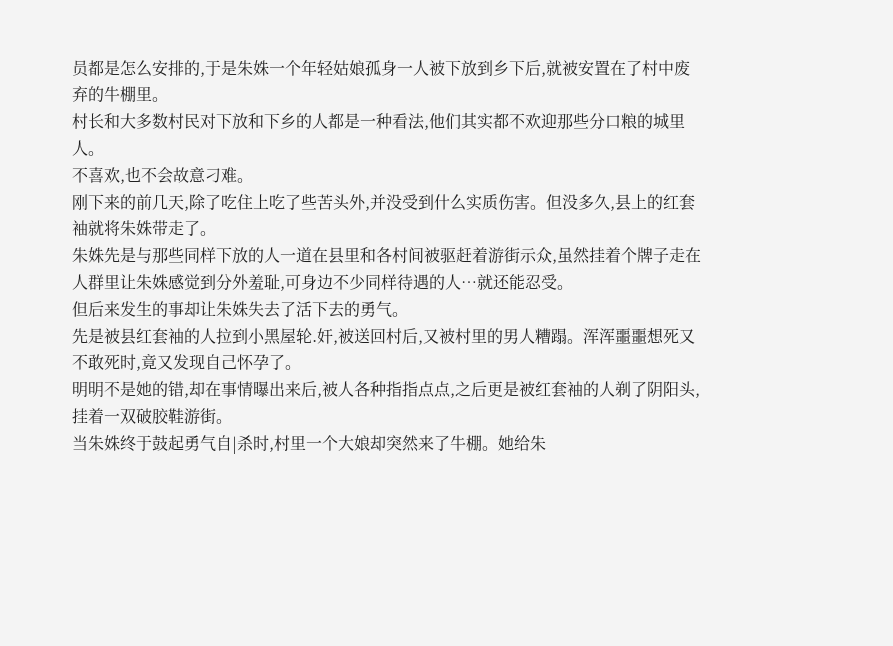员都是怎么安排的,于是朱姝一个年轻姑娘孤身一人被下放到乡下后,就被安置在了村中废弃的牛棚里。
村长和大多数村民对下放和下乡的人都是一种看法,他们其实都不欢迎那些分口粮的城里人。
不喜欢,也不会故意刁难。
刚下来的前几天,除了吃住上吃了些苦头外,并没受到什么实质伤害。但没多久,县上的红套袖就将朱姝带走了。
朱姝先是与那些同样下放的人一道在县里和各村间被驱赶着游街示众,虽然挂着个牌子走在人群里让朱姝感觉到分外羞耻,可身边不少同样待遇的人…就还能忍受。
但后来发生的事却让朱姝失去了活下去的勇气。
先是被县红套袖的人拉到小黑屋轮.奸,被送回村后,又被村里的男人糟蹋。浑浑噩噩想死又不敢死时,竟又发现自己怀孕了。
明明不是她的错,却在事情曝出来后,被人各种指指点点,之后更是被红套袖的人剃了阴阳头,挂着一双破胶鞋游街。
当朱姝终于鼓起勇气自|杀时,村里一个大娘却突然来了牛棚。她给朱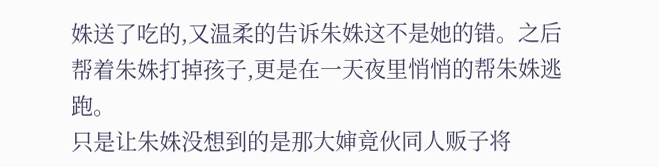姝送了吃的,又温柔的告诉朱姝这不是她的错。之后帮着朱姝打掉孩子,更是在一天夜里悄悄的帮朱姝逃跑。
只是让朱姝没想到的是那大婶竟伙同人贩子将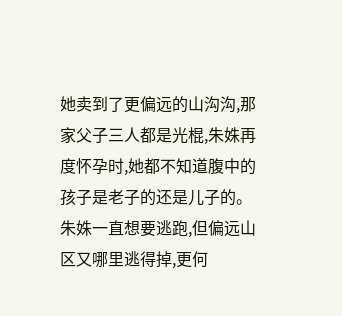她卖到了更偏远的山沟沟,那家父子三人都是光棍,朱姝再度怀孕时,她都不知道腹中的孩子是老子的还是儿子的。
朱姝一直想要逃跑,但偏远山区又哪里逃得掉,更何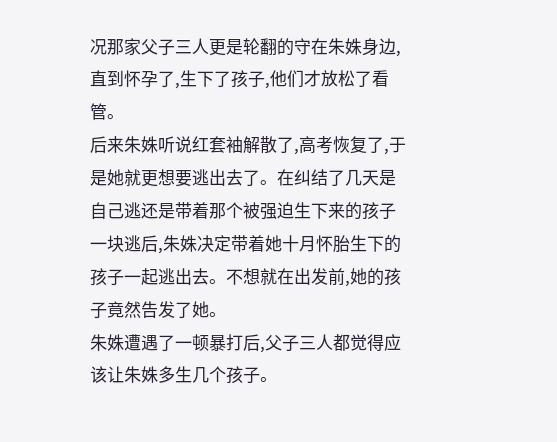况那家父子三人更是轮翻的守在朱姝身边,直到怀孕了,生下了孩子,他们才放松了看管。
后来朱姝听说红套袖解散了,高考恢复了,于是她就更想要逃出去了。在纠结了几天是自己逃还是带着那个被强迫生下来的孩子一块逃后,朱姝决定带着她十月怀胎生下的孩子一起逃出去。不想就在出发前,她的孩子竟然告发了她。
朱姝遭遇了一顿暴打后,父子三人都觉得应该让朱姝多生几个孩子。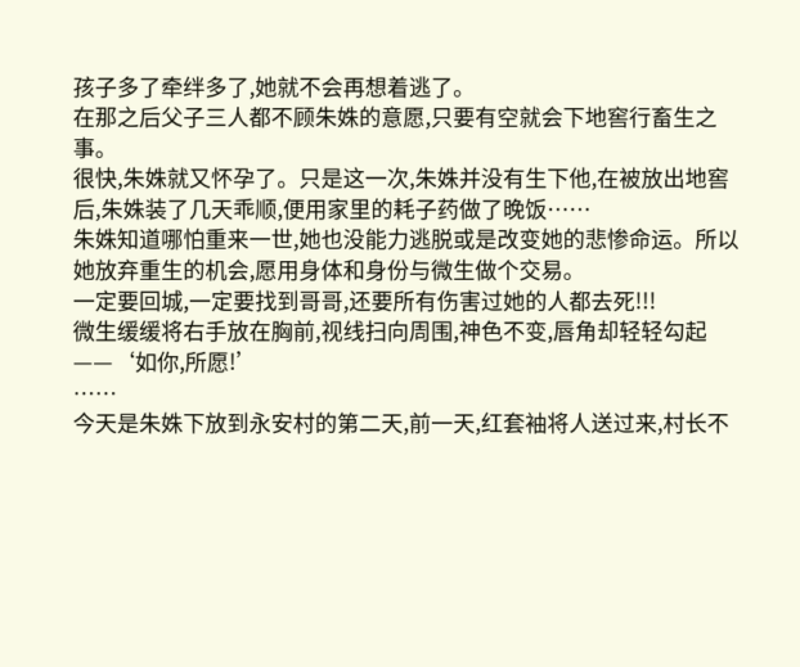孩子多了牵绊多了,她就不会再想着逃了。
在那之后父子三人都不顾朱姝的意愿,只要有空就会下地窖行畜生之事。
很快,朱姝就又怀孕了。只是这一次,朱姝并没有生下他,在被放出地窖后,朱姝装了几天乖顺,便用家里的耗子药做了晚饭……
朱姝知道哪怕重来一世,她也没能力逃脱或是改变她的悲惨命运。所以她放弃重生的机会,愿用身体和身份与微生做个交易。
一定要回城,一定要找到哥哥,还要所有伤害过她的人都去死!!!
微生缓缓将右手放在胸前,视线扫向周围,神色不变,唇角却轻轻勾起——‘如你,所愿!’
……
今天是朱姝下放到永安村的第二天,前一天,红套袖将人送过来,村长不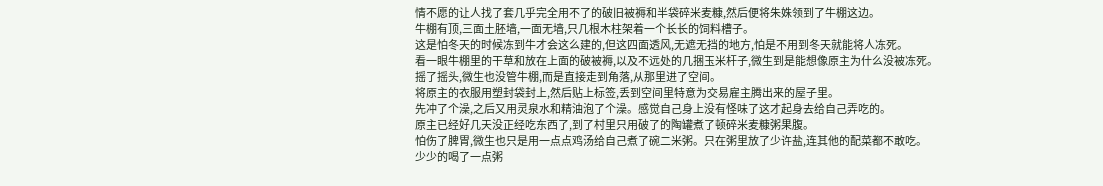情不愿的让人找了套几乎完全用不了的破旧被褥和半袋碎米麦糠,然后便将朱姝领到了牛棚这边。
牛棚有顶,三面土胚墙,一面无墙,只几根木柱架着一个长长的饲料槽子。
这是怕冬天的时候冻到牛才会这么建的,但这四面透风,无遮无挡的地方,怕是不用到冬天就能将人冻死。
看一眼牛棚里的干草和放在上面的破被褥,以及不远处的几捆玉米杆子,微生到是能想像原主为什么没被冻死。
摇了摇头,微生也没管牛棚,而是直接走到角落,从那里进了空间。
将原主的衣服用塑封袋封上,然后贴上标签,丢到空间里特意为交易雇主腾出来的屋子里。
先冲了个澡,之后又用灵泉水和精油泡了个澡。感觉自己身上没有怪味了这才起身去给自己弄吃的。
原主已经好几天没正经吃东西了,到了村里只用破了的陶罐煮了顿碎米麦糠粥果腹。
怕伤了脾胃,微生也只是用一点点鸡汤给自己煮了碗二米粥。只在粥里放了少许盐,连其他的配菜都不敢吃。
少少的喝了一点粥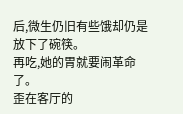后,微生仍旧有些饿却仍是放下了碗筷。
再吃,她的胃就要闹革命了。
歪在客厅的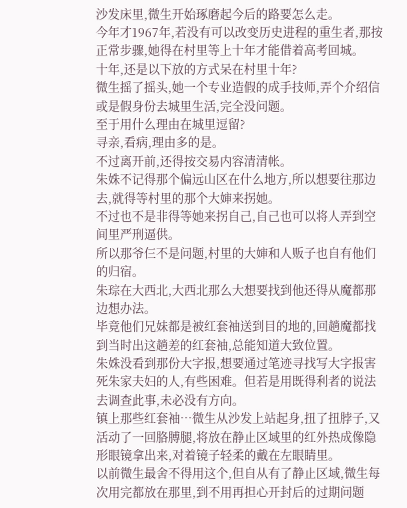沙发床里,微生开始琢磨起今后的路要怎么走。
今年才1967年,若没有可以改变历史进程的重生者,那按正常步骤,她得在村里等上十年才能借着高考回城。
十年,还是以下放的方式呆在村里十年?
微生摇了摇头,她一个专业造假的成手技师,弄个介绍信或是假身份去城里生活,完全没问题。
至于用什么理由在城里逗留?
寻亲,看病,理由多的是。
不过离开前,还得按交易内容清清帐。
朱姝不记得那个偏远山区在什么地方,所以想要往那边去,就得等村里的那个大婶来拐她。
不过也不是非得等她来拐自己,自己也可以将人弄到空间里严刑逼供。
所以那爷仨不是问题,村里的大婶和人贩子也自有他们的归宿。
朱琮在大西北,大西北那么大想要找到他还得从魔都那边想办法。
毕竟他们兄妹都是被红套袖送到目的地的,回趟魔都找到当时出这趟差的红套袖,总能知道大致位置。
朱姝没看到那份大字报,想要通过笔迹寻找写大字报害死朱家夫妇的人,有些困难。但若是用既得利者的说法去调查此事,未必没有方向。
镇上那些红套袖…微生从沙发上站起身,扭了扭脖子,又活动了一回胳膊腿,将放在静止区域里的红外热成像隐形眼镜拿出来,对着镜子轻柔的戴在左眼睛里。
以前微生最舍不得用这个,但自从有了静止区域,微生每次用完都放在那里,到不用再担心开封后的过期问题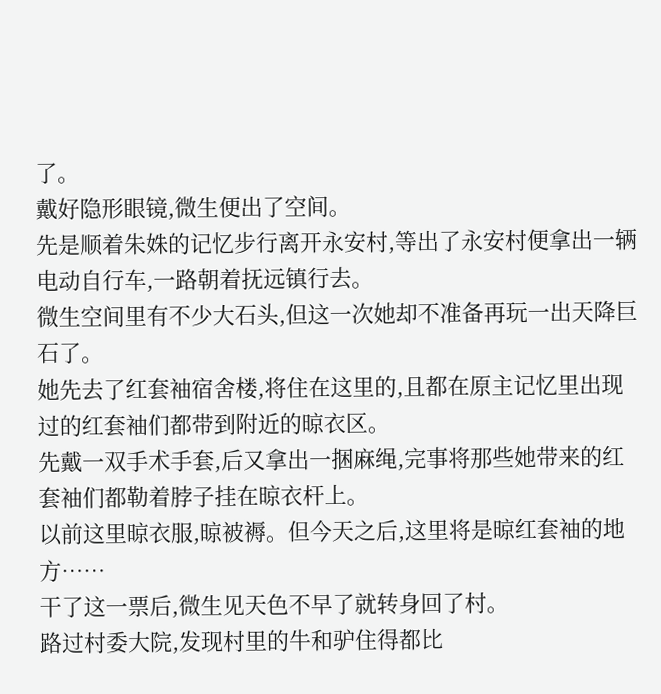了。
戴好隐形眼镜,微生便出了空间。
先是顺着朱姝的记忆步行离开永安村,等出了永安村便拿出一辆电动自行车,一路朝着抚远镇行去。
微生空间里有不少大石头,但这一次她却不准备再玩一出天降巨石了。
她先去了红套袖宿舍楼,将住在这里的,且都在原主记忆里出现过的红套袖们都带到附近的晾衣区。
先戴一双手术手套,后又拿出一捆麻绳,完事将那些她带来的红套袖们都勒着脖子挂在晾衣杆上。
以前这里晾衣服,晾被褥。但今天之后,这里将是晾红套袖的地方……
干了这一票后,微生见天色不早了就转身回了村。
路过村委大院,发现村里的牛和驴住得都比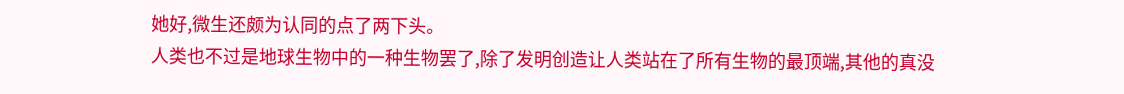她好,微生还颇为认同的点了两下头。
人类也不过是地球生物中的一种生物罢了,除了发明创造让人类站在了所有生物的最顶端,其他的真没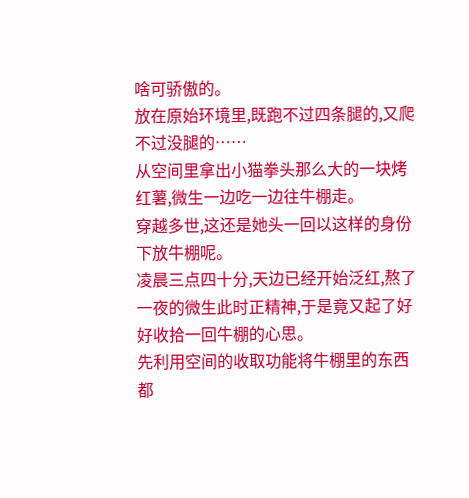啥可骄傲的。
放在原始环境里,既跑不过四条腿的,又爬不过没腿的……
从空间里拿出小猫拳头那么大的一块烤红薯,微生一边吃一边往牛棚走。
穿越多世,这还是她头一回以这样的身份下放牛棚呢。
凌晨三点四十分,天边已经开始泛红,熬了一夜的微生此时正精神,于是竟又起了好好收拾一回牛棚的心思。
先利用空间的收取功能将牛棚里的东西都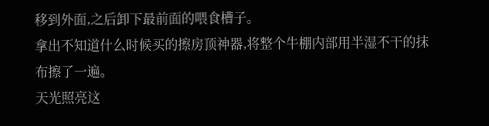移到外面,之后卸下最前面的喂食槽子。
拿出不知道什么时候买的擦房顶神器,将整个牛棚内部用半湿不干的抹布擦了一遍。
天光照亮这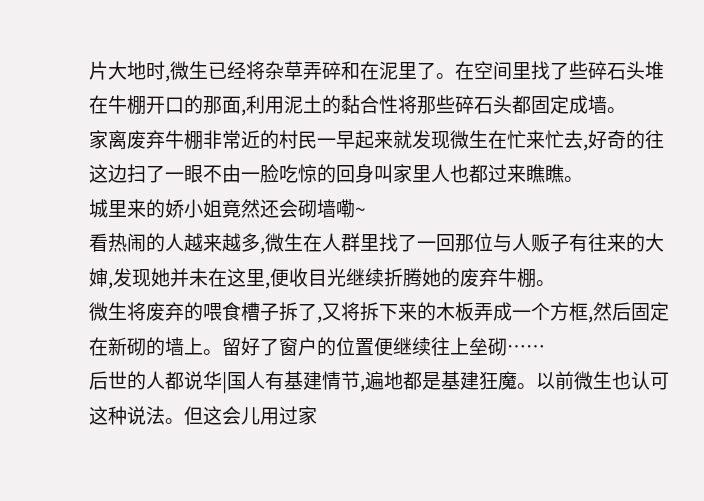片大地时,微生已经将杂草弄碎和在泥里了。在空间里找了些碎石头堆在牛棚开口的那面,利用泥土的黏合性将那些碎石头都固定成墙。
家离废弃牛棚非常近的村民一早起来就发现微生在忙来忙去,好奇的往这边扫了一眼不由一脸吃惊的回身叫家里人也都过来瞧瞧。
城里来的娇小姐竟然还会砌墙嘞~
看热闹的人越来越多,微生在人群里找了一回那位与人贩子有往来的大婶,发现她并未在这里,便收目光继续折腾她的废弃牛棚。
微生将废弃的喂食槽子拆了,又将拆下来的木板弄成一个方框,然后固定在新砌的墙上。留好了窗户的位置便继续往上垒砌……
后世的人都说华|国人有基建情节,遍地都是基建狂魔。以前微生也认可这种说法。但这会儿用过家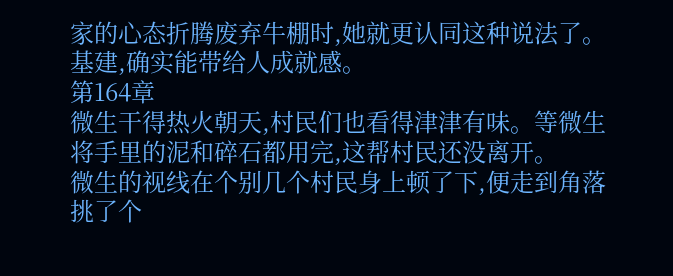家的心态折腾废弃牛棚时,她就更认同这种说法了。
基建,确实能带给人成就感。
第164章
微生干得热火朝天,村民们也看得津津有味。等微生将手里的泥和碎石都用完,这帮村民还没离开。
微生的视线在个别几个村民身上顿了下,便走到角落挑了个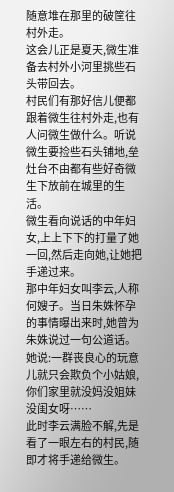随意堆在那里的破筐往村外走。
这会儿正是夏天,微生准备去村外小河里挑些石头带回去。
村民们有那好信儿便都跟着微生往村外走,也有人问微生做什么。听说微生要捡些石头铺地,垒灶台不由都有些好奇微生下放前在城里的生活。
微生看向说话的中年妇女,上上下下的打量了她一回,然后走向她,让她把手递过来。
那中年妇女叫李云,人称何嫂子。当日朱姝怀孕的事情曝出来时,她曾为朱姝说过一句公道话。
她说:一群丧良心的玩意儿就只会欺负个小姑娘,你们家里就没妈没姐妹没闺女呀……
此时李云满脸不解,先是看了一眼左右的村民,随即才将手递给微生。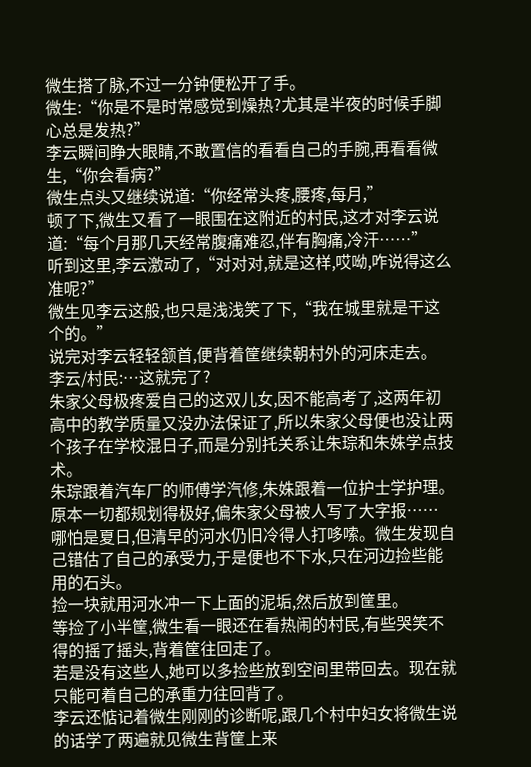微生搭了脉,不过一分钟便松开了手。
微生:“你是不是时常感觉到燥热?尤其是半夜的时候手脚心总是发热?”
李云瞬间睁大眼睛,不敢置信的看看自己的手腕,再看看微生,“你会看病?”
微生点头又继续说道:“你经常头疼,腰疼,每月,”
顿了下,微生又看了一眼围在这附近的村民,这才对李云说道:“每个月那几天经常腹痛难忍,伴有胸痛,冷汗……”
听到这里,李云激动了,“对对对,就是这样,哎呦,咋说得这么准呢?”
微生见李云这般,也只是浅浅笑了下,“我在城里就是干这个的。”
说完对李云轻轻颔首,便背着筐继续朝村外的河床走去。
李云/村民:…这就完了?
朱家父母极疼爱自己的这双儿女,因不能高考了,这两年初高中的教学质量又没办法保证了,所以朱家父母便也没让两个孩子在学校混日子,而是分别托关系让朱琮和朱姝学点技术。
朱琮跟着汽车厂的师傅学汽修,朱姝跟着一位护士学护理。
原本一切都规划得极好,偏朱家父母被人写了大字报……
哪怕是夏日,但清早的河水仍旧冷得人打哆嗦。微生发现自己错估了自己的承受力,于是便也不下水,只在河边捡些能用的石头。
捡一块就用河水冲一下上面的泥垢,然后放到筐里。
等捡了小半筐,微生看一眼还在看热闹的村民,有些哭笑不得的摇了摇头,背着筐往回走了。
若是没有这些人,她可以多捡些放到空间里带回去。现在就只能可着自己的承重力往回背了。
李云还惦记着微生刚刚的诊断呢,跟几个村中妇女将微生说的话学了两遍就见微生背筐上来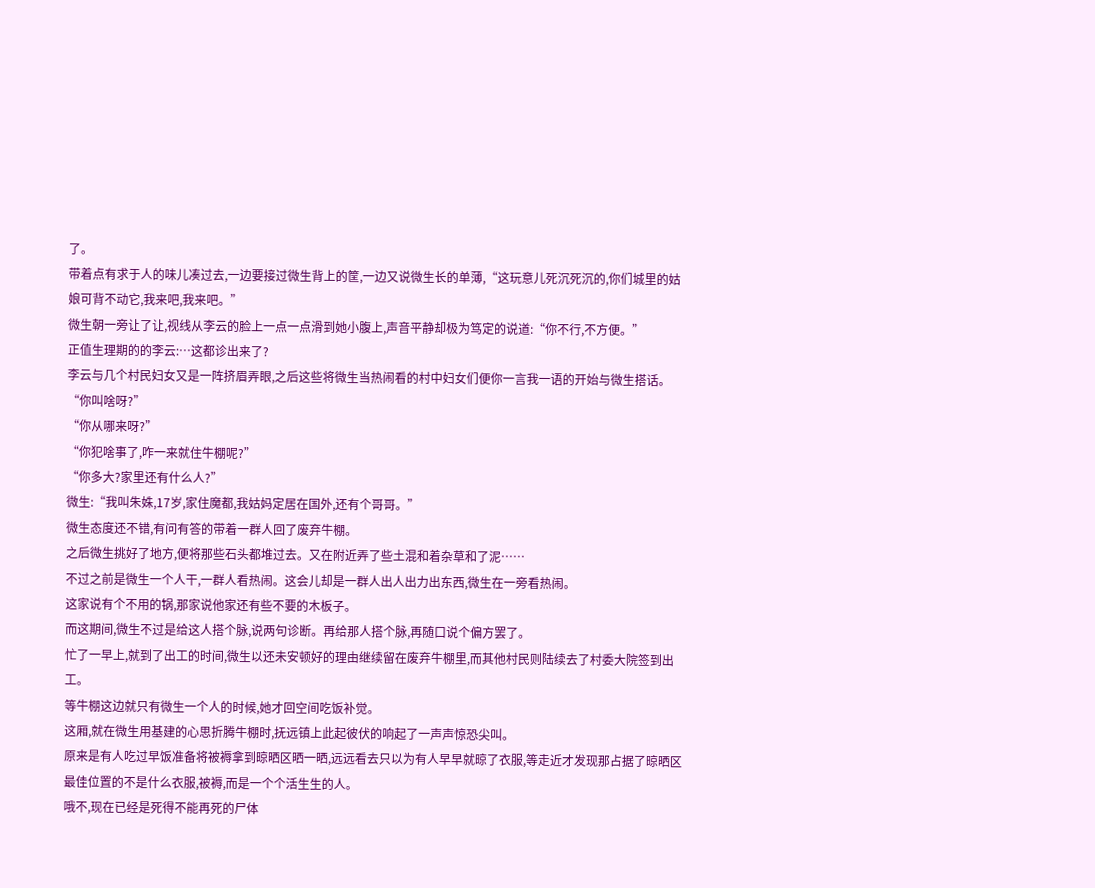了。
带着点有求于人的味儿凑过去,一边要接过微生背上的筐,一边又说微生长的单薄,“这玩意儿死沉死沉的,你们城里的姑娘可背不动它,我来吧,我来吧。”
微生朝一旁让了让,视线从李云的脸上一点一点滑到她小腹上,声音平静却极为笃定的说道:“你不行,不方便。”
正值生理期的的李云:…这都诊出来了?
李云与几个村民妇女又是一阵挤眉弄眼,之后这些将微生当热闹看的村中妇女们便你一言我一语的开始与微生搭话。
“你叫啥呀?”
“你从哪来呀?”
“你犯啥事了,咋一来就住牛棚呢?”
“你多大?家里还有什么人?”
微生:“我叫朱姝,17岁,家住魔都,我姑妈定居在国外,还有个哥哥。”
微生态度还不错,有问有答的带着一群人回了废弃牛棚。
之后微生挑好了地方,便将那些石头都堆过去。又在附近弄了些土混和着杂草和了泥……
不过之前是微生一个人干,一群人看热闹。这会儿却是一群人出人出力出东西,微生在一旁看热闹。
这家说有个不用的锅,那家说他家还有些不要的木板子。
而这期间,微生不过是给这人搭个脉,说两句诊断。再给那人搭个脉,再随口说个偏方罢了。
忙了一早上,就到了出工的时间,微生以还未安顿好的理由继续留在废弃牛棚里,而其他村民则陆续去了村委大院签到出工。
等牛棚这边就只有微生一个人的时候,她才回空间吃饭补觉。
这厢,就在微生用基建的心思折腾牛棚时,抚远镇上此起彼伏的响起了一声声惊恐尖叫。
原来是有人吃过早饭准备将被褥拿到晾晒区晒一晒,远远看去只以为有人早早就晾了衣服,等走近才发现那占据了晾晒区最佳位置的不是什么衣服,被褥,而是一个个活生生的人。
哦不,现在已经是死得不能再死的尸体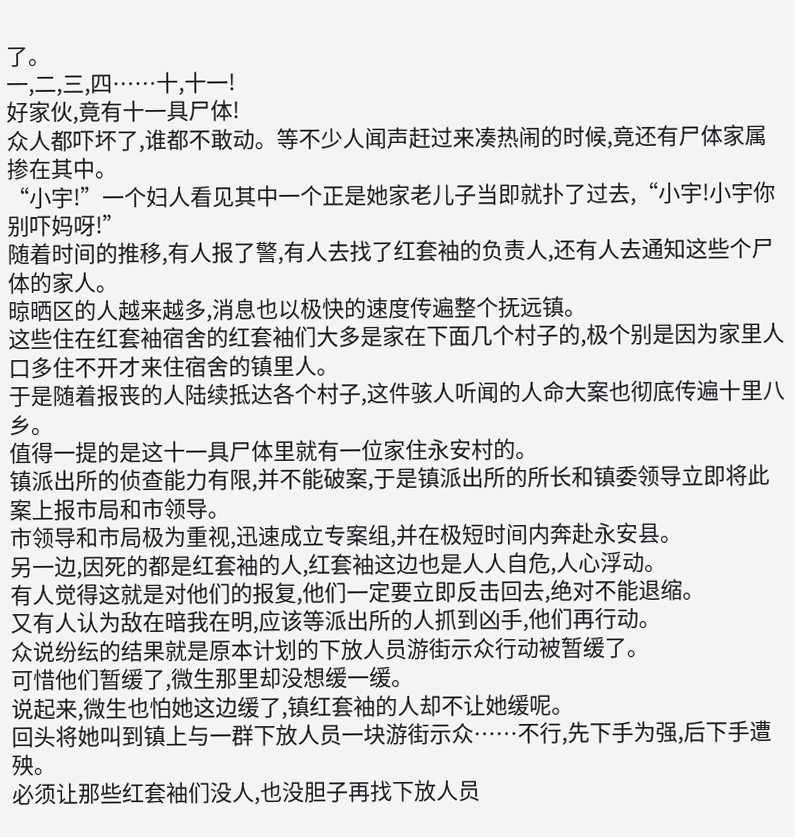了。
一,二,三,四……十,十一!
好家伙,竟有十一具尸体!
众人都吓坏了,谁都不敢动。等不少人闻声赶过来凑热闹的时候,竟还有尸体家属掺在其中。
“小宇!”一个妇人看见其中一个正是她家老儿子当即就扑了过去,“小宇!小宇你别吓妈呀!”
随着时间的推移,有人报了警,有人去找了红套袖的负责人,还有人去通知这些个尸体的家人。
晾晒区的人越来越多,消息也以极快的速度传遍整个抚远镇。
这些住在红套袖宿舍的红套袖们大多是家在下面几个村子的,极个别是因为家里人口多住不开才来住宿舍的镇里人。
于是随着报丧的人陆续抵达各个村子,这件骇人听闻的人命大案也彻底传遍十里八乡。
值得一提的是这十一具尸体里就有一位家住永安村的。
镇派出所的侦查能力有限,并不能破案,于是镇派出所的所长和镇委领导立即将此案上报市局和市领导。
市领导和市局极为重视,迅速成立专案组,并在极短时间内奔赴永安县。
另一边,因死的都是红套袖的人,红套袖这边也是人人自危,人心浮动。
有人觉得这就是对他们的报复,他们一定要立即反击回去,绝对不能退缩。
又有人认为敌在暗我在明,应该等派出所的人抓到凶手,他们再行动。
众说纷纭的结果就是原本计划的下放人员游街示众行动被暂缓了。
可惜他们暂缓了,微生那里却没想缓一缓。
说起来,微生也怕她这边缓了,镇红套袖的人却不让她缓呢。
回头将她叫到镇上与一群下放人员一块游街示众……不行,先下手为强,后下手遭殃。
必须让那些红套袖们没人,也没胆子再找下放人员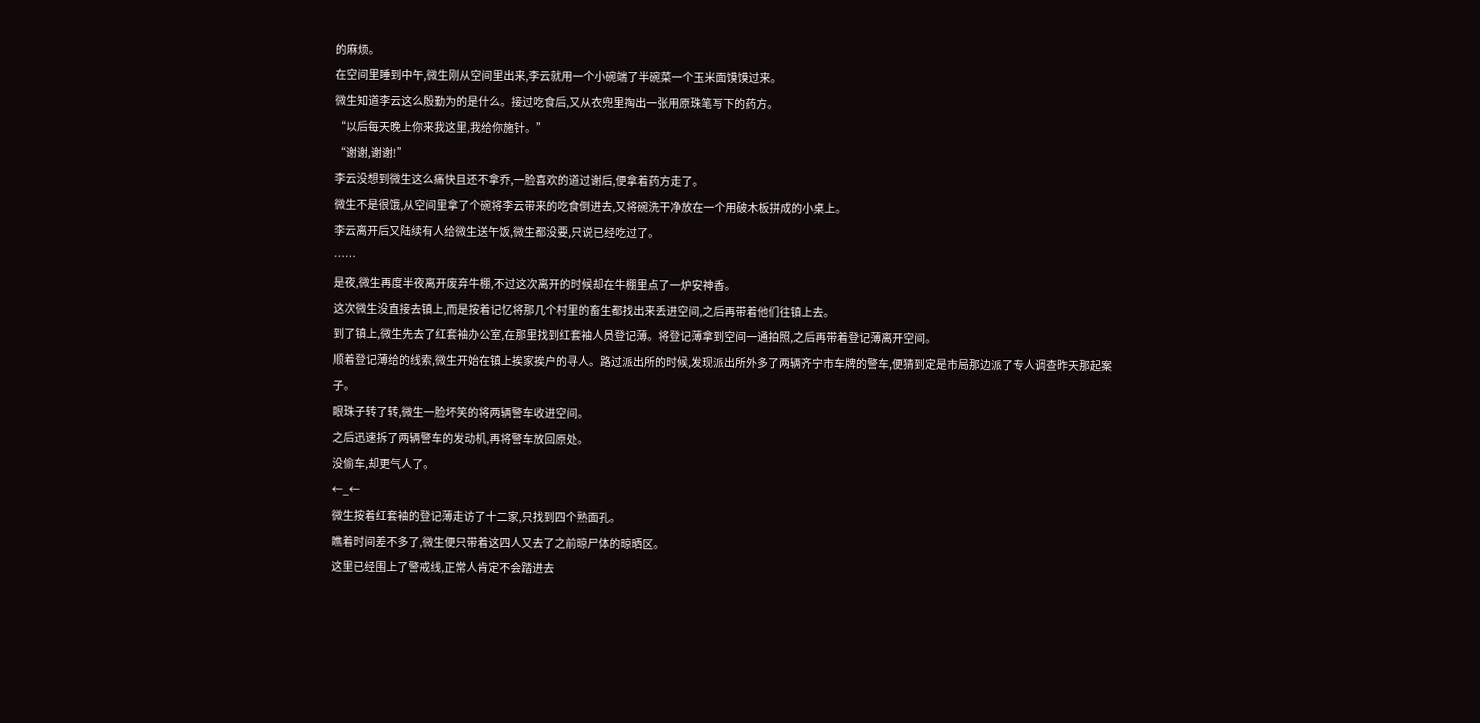的麻烦。
在空间里睡到中午,微生刚从空间里出来,李云就用一个小碗端了半碗菜一个玉米面馍馍过来。
微生知道李云这么殷勤为的是什么。接过吃食后,又从衣兜里掏出一张用原珠笔写下的药方。
“以后每天晚上你来我这里,我给你施针。”
“谢谢,谢谢!”
李云没想到微生这么痛快且还不拿乔,一脸喜欢的道过谢后,便拿着药方走了。
微生不是很饿,从空间里拿了个碗将李云带来的吃食倒进去,又将碗洗干净放在一个用破木板拼成的小桌上。
李云离开后又陆续有人给微生送午饭,微生都没要,只说已经吃过了。
……
是夜,微生再度半夜离开废弃牛棚,不过这次离开的时候却在牛棚里点了一炉安神香。
这次微生没直接去镇上,而是按着记忆将那几个村里的畜生都找出来丢进空间,之后再带着他们往镇上去。
到了镇上,微生先去了红套袖办公室,在那里找到红套袖人员登记薄。将登记薄拿到空间一通拍照,之后再带着登记薄离开空间。
顺着登记薄给的线索,微生开始在镇上挨家挨户的寻人。路过派出所的时候,发现派出所外多了两辆齐宁市车牌的警车,便猜到定是市局那边派了专人调查昨天那起案子。
眼珠子转了转,微生一脸坏笑的将两辆警车收进空间。
之后迅速拆了两辆警车的发动机,再将警车放回原处。
没偷车,却更气人了。
←_←
微生按着红套袖的登记薄走访了十二家,只找到四个熟面孔。
瞧着时间差不多了,微生便只带着这四人又去了之前晾尸体的晾晒区。
这里已经围上了警戒线,正常人肯定不会踏进去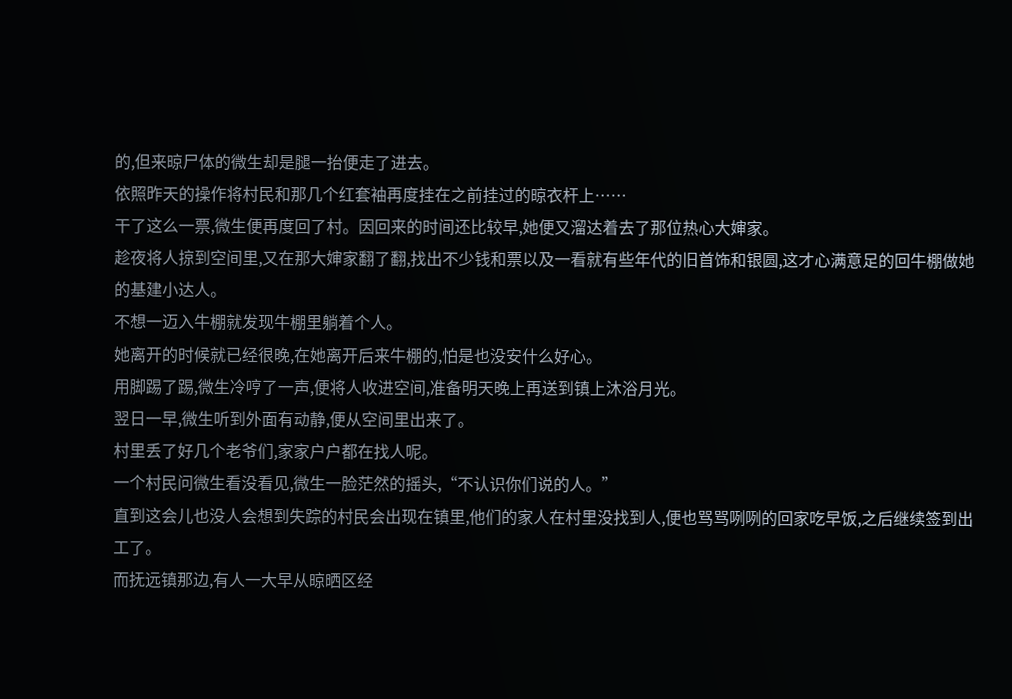的,但来晾尸体的微生却是腿一抬便走了进去。
依照昨天的操作将村民和那几个红套袖再度挂在之前挂过的晾衣杆上……
干了这么一票,微生便再度回了村。因回来的时间还比较早,她便又溜达着去了那位热心大婶家。
趁夜将人掠到空间里,又在那大婶家翻了翻,找出不少钱和票以及一看就有些年代的旧首饰和银圆,这才心满意足的回牛棚做她的基建小达人。
不想一迈入牛棚就发现牛棚里躺着个人。
她离开的时候就已经很晚,在她离开后来牛棚的,怕是也没安什么好心。
用脚踢了踢,微生冷哼了一声,便将人收进空间,准备明天晚上再送到镇上沐浴月光。
翌日一早,微生听到外面有动静,便从空间里出来了。
村里丢了好几个老爷们,家家户户都在找人呢。
一个村民问微生看没看见,微生一脸茫然的摇头,“不认识你们说的人。”
直到这会儿也没人会想到失踪的村民会出现在镇里,他们的家人在村里没找到人,便也骂骂咧咧的回家吃早饭,之后继续签到出工了。
而抚远镇那边,有人一大早从晾晒区经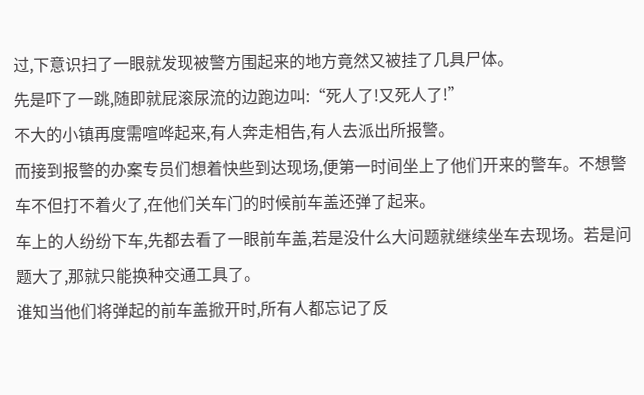过,下意识扫了一眼就发现被警方围起来的地方竟然又被挂了几具尸体。
先是吓了一跳,随即就屁滚尿流的边跑边叫:“死人了!又死人了!”
不大的小镇再度需喧哗起来,有人奔走相告,有人去派出所报警。
而接到报警的办案专员们想着快些到达现场,便第一时间坐上了他们开来的警车。不想警车不但打不着火了,在他们关车门的时候前车盖还弹了起来。
车上的人纷纷下车,先都去看了一眼前车盖,若是没什么大问题就继续坐车去现场。若是问题大了,那就只能换种交通工具了。
谁知当他们将弹起的前车盖掀开时,所有人都忘记了反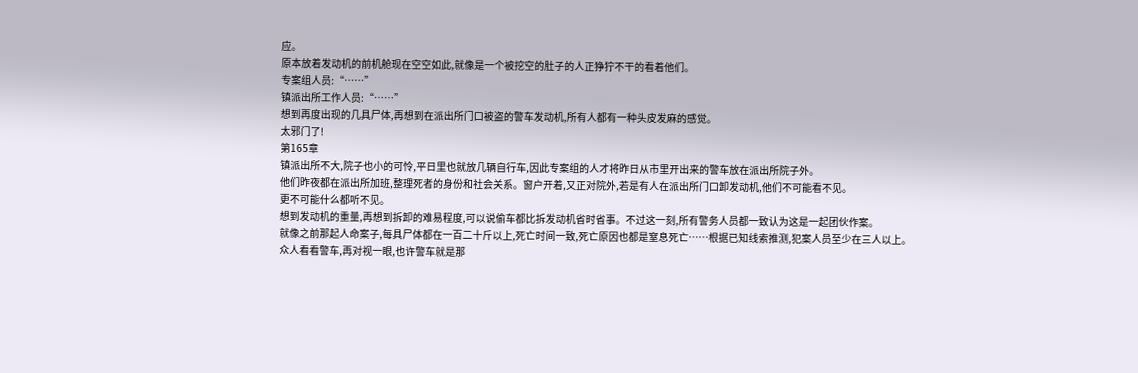应。
原本放着发动机的前机舱现在空空如此,就像是一个被挖空的肚子的人正狰狞不干的看着他们。
专案组人员:“……”
镇派出所工作人员:“……”
想到再度出现的几具尸体,再想到在派出所门口被盗的警车发动机,所有人都有一种头皮发麻的感觉。
太邪门了!
第165章
镇派出所不大,院子也小的可怜,平日里也就放几辆自行车,因此专案组的人才将昨日从市里开出来的警车放在派出所院子外。
他们昨夜都在派出所加班,整理死者的身份和社会关系。窗户开着,又正对院外,若是有人在派出所门口卸发动机,他们不可能看不见。
更不可能什么都听不见。
想到发动机的重量,再想到拆卸的难易程度,可以说偷车都比拆发动机省时省事。不过这一刻,所有警务人员都一致认为这是一起团伙作案。
就像之前那起人命案子,每具尸体都在一百二十斤以上,死亡时间一致,死亡原因也都是窒息死亡……根据已知线索推测,犯案人员至少在三人以上。
众人看看警车,再对视一眼,也许警车就是那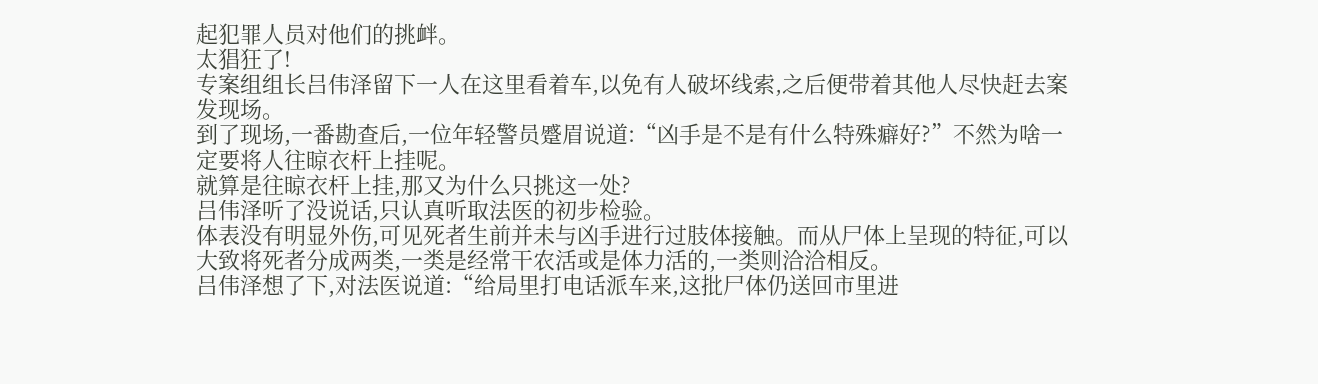起犯罪人员对他们的挑衅。
太猖狂了!
专案组组长吕伟泽留下一人在这里看着车,以免有人破坏线索,之后便带着其他人尽快赶去案发现场。
到了现场,一番勘查后,一位年轻警员蹙眉说道:“凶手是不是有什么特殊癖好?”不然为啥一定要将人往晾衣杆上挂呢。
就算是往晾衣杆上挂,那又为什么只挑这一处?
吕伟泽听了没说话,只认真听取法医的初步检验。
体表没有明显外伤,可见死者生前并未与凶手进行过肢体接触。而从尸体上呈现的特征,可以大致将死者分成两类,一类是经常干农活或是体力活的,一类则洽洽相反。
吕伟泽想了下,对法医说道:“给局里打电话派车来,这批尸体仍送回市里进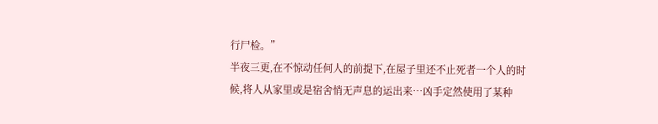行尸检。”
半夜三更,在不惊动任何人的前提下,在屋子里还不止死者一个人的时候,将人从家里或是宿舍悄无声息的运出来…凶手定然使用了某种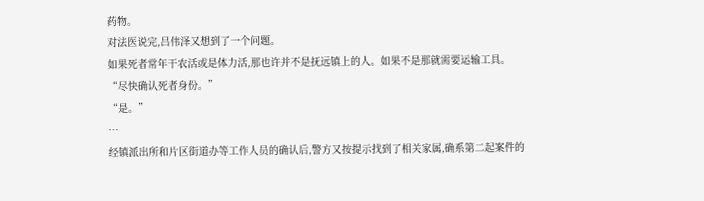药物。
对法医说完,吕伟泽又想到了一个问题。
如果死者常年干农活或是体力活,那也许并不是抚远镇上的人。如果不是那就需要运输工具。
“尽快确认死者身份。”
“是。”
…
经镇派出所和片区街道办等工作人员的确认后,警方又按提示找到了相关家属,确系第二起案件的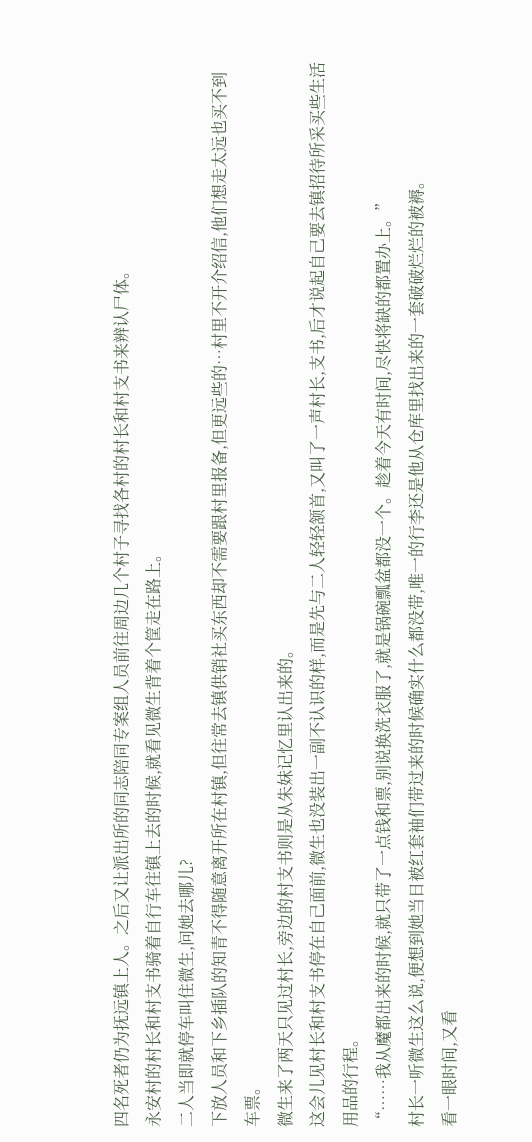四名死者仍为抚远镇上人。之后又让派出所的同志陪同专案组人员前往周边几个村子寻找各村的村长和村支书来辨认尸体。
永安村的村长和村支书骑着自行车往镇上去的时候,就看见微生背着个筐走在路上。
二人当即就停车叫住微生,问她去哪儿?
下放人员和下乡插队的知青不得随意离开所在村镇,但往常去镇供销社买东西却不需要跟村里报备,但更远些的…村里不开介绍信,他们想走太远也买不到车票。
微生来了两天只见过村长,旁边的村支书则是从朱妹记忆里认出来的。
这会儿见村长和村支书停在自己面前,微生也没装出一副不认识的样,而是先与二人轻轻颔首,又叫了一声村长,支书,后才说起自己要去镇招待所采买些生活用品的行程。
“……我从魔都出来的时候,就只带了一点钱和票,别说换洗衣服了,就是锅碗瓢盆都没一个。趁着今天有时间,尽快将缺的都置办上。”
村长一听微生这么说,便想到她当日被红套袖们带过来的时候确实什么都没带,唯一的行李还是他从仓库里找出来的一套破破烂烂的被褥。
看一眼时间,又看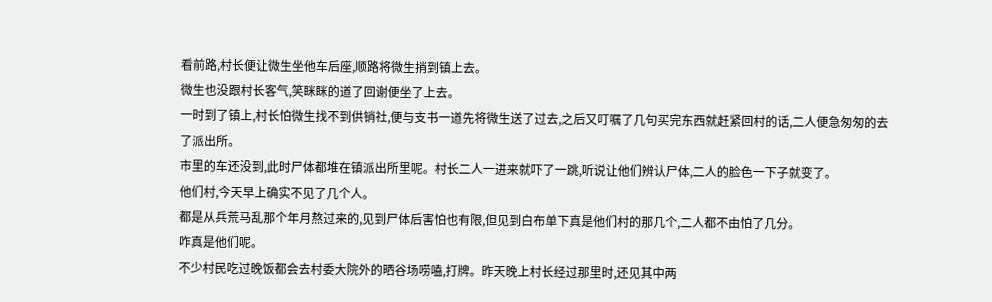看前路,村长便让微生坐他车后座,顺路将微生捎到镇上去。
微生也没跟村长客气,笑眯眯的道了回谢便坐了上去。
一时到了镇上,村长怕微生找不到供销社,便与支书一道先将微生送了过去,之后又叮嘱了几句买完东西就赶紧回村的话,二人便急匆匆的去了派出所。
市里的车还没到,此时尸体都堆在镇派出所里呢。村长二人一进来就吓了一跳,听说让他们辨认尸体,二人的脸色一下子就变了。
他们村,今天早上确实不见了几个人。
都是从兵荒马乱那个年月熬过来的,见到尸体后害怕也有限,但见到白布单下真是他们村的那几个,二人都不由怕了几分。
咋真是他们呢。
不少村民吃过晚饭都会去村委大院外的晒谷场唠嗑,打牌。昨天晚上村长经过那里时,还见其中两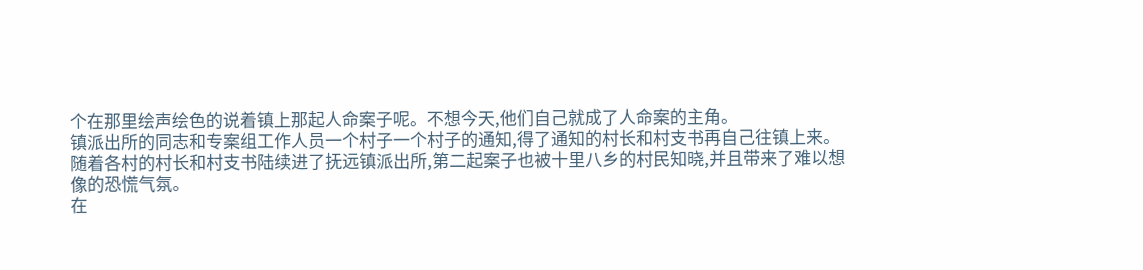个在那里绘声绘色的说着镇上那起人命案子呢。不想今天,他们自己就成了人命案的主角。
镇派出所的同志和专案组工作人员一个村子一个村子的通知,得了通知的村长和村支书再自己往镇上来。
随着各村的村长和村支书陆续进了抚远镇派出所,第二起案子也被十里八乡的村民知晓,并且带来了难以想像的恐慌气氛。
在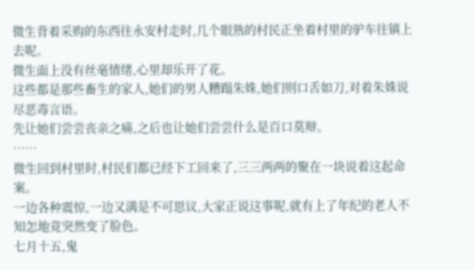微生背着采购的东西往永安村走时,几个眼熟的村民正坐着村里的驴车往镇上去呢。
微生面上没有丝毫情绪,心里却乐开了花。
这些都是那些畜生的家人,她们的男人糟蹋朱姝,她们则口舌如刀,对着朱姝说尽恶毒言语。
先让她们尝尝丧亲之痛,之后也让她们尝尝什么是百口莫辩。
……
微生回到村里时,村民们都已经下工回来了,三三两两的聚在一块说着这起命案。
一边各种震惊,一边又满是不可思议,大家正说这事呢,就有上了年纪的老人不知怎地竟突然变了脸色。
七月十五,鬼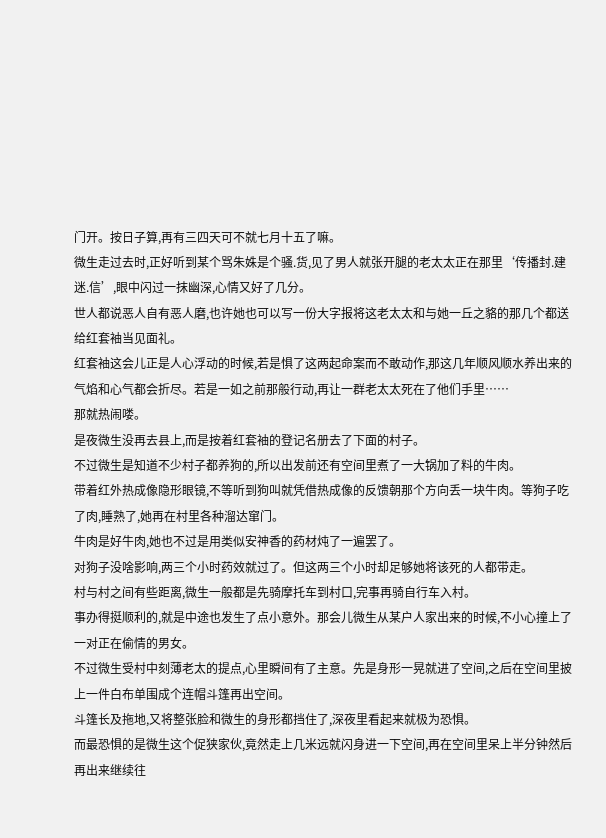门开。按日子算,再有三四天可不就七月十五了嘛。
微生走过去时,正好听到某个骂朱姝是个骚.货,见了男人就张开腿的老太太正在那里‘传播封.建迷.信’,眼中闪过一抹幽深,心情又好了几分。
世人都说恶人自有恶人磨,也许她也可以写一份大字报将这老太太和与她一丘之貉的那几个都送给红套袖当见面礼。
红套袖这会儿正是人心浮动的时候,若是惧了这两起命案而不敢动作,那这几年顺风顺水养出来的气焰和心气都会折尽。若是一如之前那般行动,再让一群老太太死在了他们手里……
那就热闹喽。
是夜微生没再去县上,而是按着红套袖的登记名册去了下面的村子。
不过微生是知道不少村子都养狗的,所以出发前还有空间里煮了一大锅加了料的牛肉。
带着红外热成像隐形眼镜,不等听到狗叫就凭借热成像的反馈朝那个方向丢一块牛肉。等狗子吃了肉,睡熟了,她再在村里各种溜达窜门。
牛肉是好牛肉,她也不过是用类似安神香的药材炖了一遍罢了。
对狗子没啥影响,两三个小时药效就过了。但这两三个小时却足够她将该死的人都带走。
村与村之间有些距离,微生一般都是先骑摩托车到村口,完事再骑自行车入村。
事办得挺顺利的,就是中途也发生了点小意外。那会儿微生从某户人家出来的时候,不小心撞上了一对正在偷情的男女。
不过微生受村中刻薄老太的提点,心里瞬间有了主意。先是身形一晃就进了空间,之后在空间里披上一件白布单围成个连帽斗篷再出空间。
斗篷长及拖地,又将整张脸和微生的身形都挡住了,深夜里看起来就极为恐惧。
而最恐惧的是微生这个促狭家伙,竟然走上几米远就闪身进一下空间,再在空间里呆上半分钟然后再出来继续往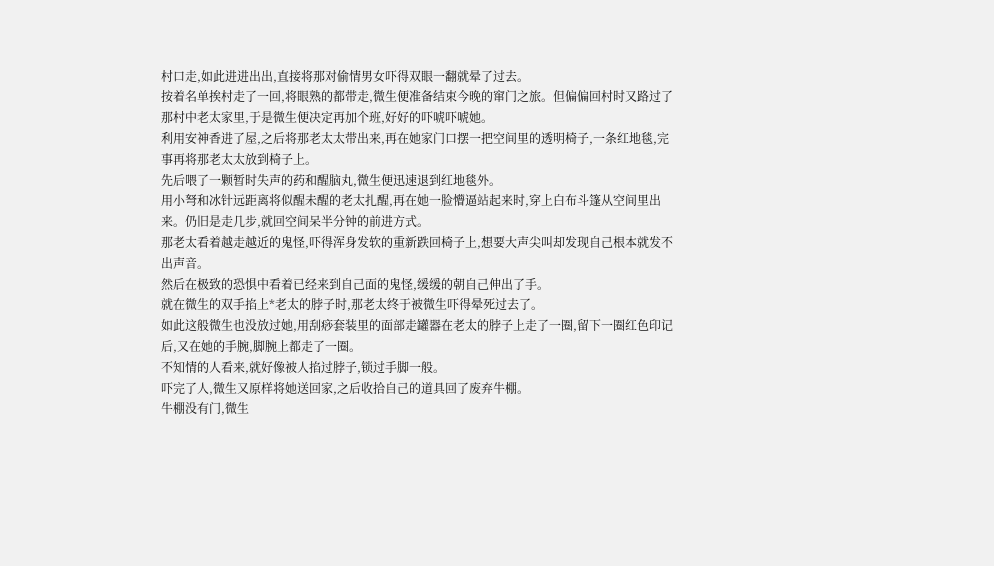村口走,如此进进出出,直接将那对偷情男女吓得双眼一翻就晕了过去。
按着名单挨村走了一回,将眼熟的都带走,微生便准备结束今晚的窜门之旅。但偏偏回村时又路过了那村中老太家里,于是微生便决定再加个班,好好的吓唬吓唬她。
利用安神香进了屋,之后将那老太太带出来,再在她家门口摆一把空间里的透明椅子,一条红地毯,完事再将那老太太放到椅子上。
先后喂了一颗暂时失声的药和醒脑丸,微生便迅速退到红地毯外。
用小弩和冰针远距离将似醒未醒的老太扎醒,再在她一脸懵逼站起来时,穿上白布斗篷从空间里出来。仍旧是走几步,就回空间呆半分钟的前进方式。
那老太看着越走越近的鬼怪,吓得浑身发软的重新跌回椅子上,想要大声尖叫却发现自己根本就发不出声音。
然后在极致的恐惧中看着已经来到自己面的鬼怪,缓缓的朝自己伸出了手。
就在微生的双手掐上*老太的脖子时,那老太终于被微生吓得晕死过去了。
如此这般微生也没放过她,用刮痧套装里的面部走罐器在老太的脖子上走了一圈,留下一圈红色印记后,又在她的手腕,脚腕上都走了一圈。
不知情的人看来,就好像被人掐过脖子,锁过手脚一般。
吓完了人,微生又原样将她送回家,之后收拾自己的道具回了废弃牛棚。
牛棚没有门,微生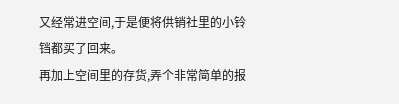又经常进空间,于是便将供销社里的小铃铛都买了回来。
再加上空间里的存货,弄个非常简单的报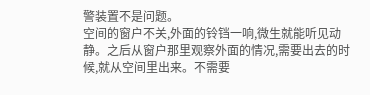警装置不是问题。
空间的窗户不关,外面的铃铛一响,微生就能听见动静。之后从窗户那里观察外面的情况,需要出去的时候,就从空间里出来。不需要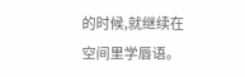的时候,就继续在空间里学唇语。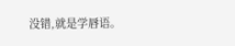没错,就是学唇语。